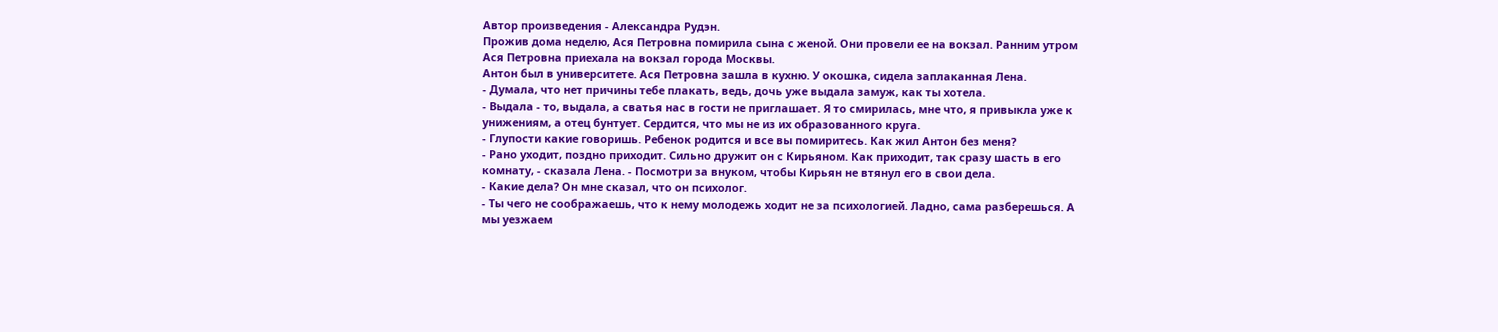Автор произведения - Александра Рудэн.
Прожив дома неделю, Ася Петровна помирила сына с женой. Они провели ее на вокзал. Ранним утром Ася Петровна приехала на вокзал города Москвы.
Антон был в университете. Ася Петровна зашла в кухню. У окошка, сидела заплаканная Лена.
- Думала, что нет причины тебе плакать, ведь, дочь уже выдала замуж, как ты хотела.
- Выдала - то, выдала, а сватья нас в гости не приглашает. Я то смирилась, мне что, я привыкла уже к унижениям, а отец бунтует. Сердится, что мы не из их образованного круга.
- Глупости какие говоришь. Ребенок родится и все вы помиритесь. Как жил Антон без меня?
- Рано уходит, поздно приходит. Сильно дружит он с Кирьяном. Как приходит, так сразу шасть в его комнату, - сказала Лена. - Посмотри за внуком, чтобы Кирьян не втянул его в свои дела.
- Какие дела? Он мне сказал, что он психолог.
- Ты чего не соображаешь, что к нему молодежь ходит не за психологией. Ладно, сама разберешься. А мы уезжаем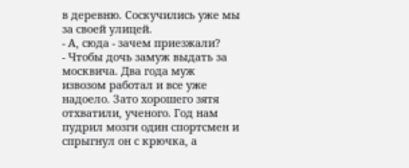в деревню. Соскучились уже мы за своей улицей.
- А, сюда - зачем приезжали?
- Чтобы дочь замуж выдать за москвича. Два года муж извозом работал и все уже надоело. Зато хорошего зятя отхватили, ученого. Год нам пудрил мозги один спортсмен и спрыгнул он с крючка, а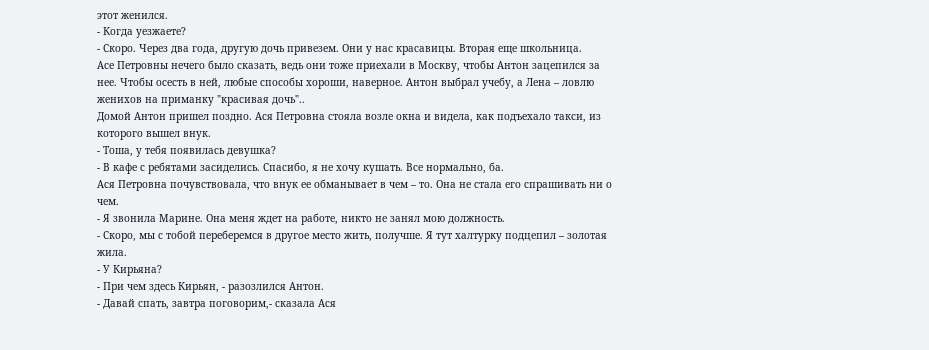этот женился.
- Когда уезжаете?
- Скоро. Через два года, другую дочь привезем. Они у нас красавицы. Вторая еще школьница.
Асе Петровны нечего было сказать, ведь они тоже приехали в Москву, чтобы Антон зацепился за нее. Чтобы осесть в ней, любые способы хороши, наверное. Антон выбрал учебу, а Лена – ловлю женихов на приманку "красивая дочь"..
Домой Антон пришел поздно. Ася Петровна стояла возле окна и видела, как подъехало такси, из которого вышел внук.
- Тоша, у тебя появилась девушка?
- В кафе с ребятами засиделись. Спасибо, я не хочу кушать. Все нормально, ба.
Ася Петровна почувствовала, что внук ее обманывает в чем – то. Она не стала его спрашивать ни о чем.
- Я звонила Марине. Она меня ждет на работе, никто не занял мою должность.
- Скоро, мы с тобой переберемся в другое место жить, получше. Я тут халтурку подцепил – золотая жила.
- У Кирьяна?
- При чем здесь Кирьян, - разозлился Антон.
- Давай спать, завтра поговорим,- сказала Ася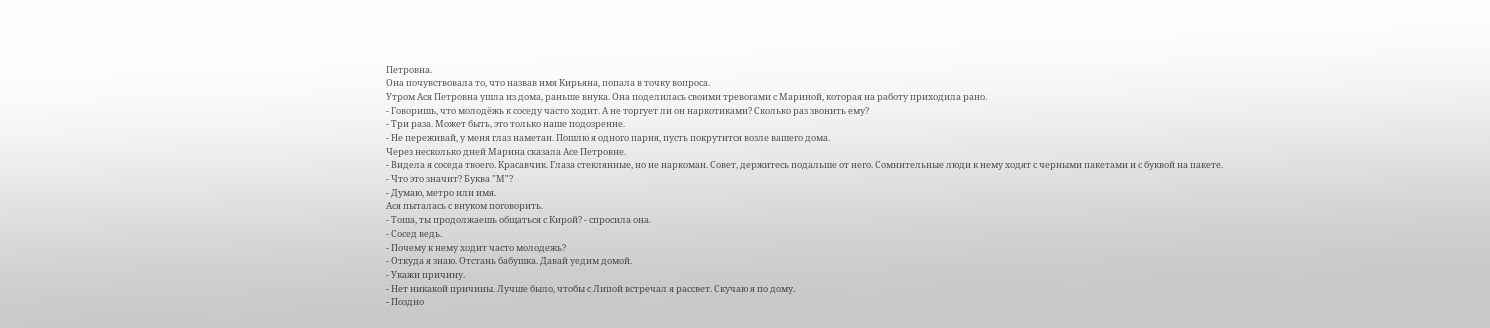Петровна.
Она почувствовала то, что назвав имя Кирьяна, попала в точку вопроса.
Утром Ася Петровна ушла из дома, раньше внука. Она поделилась своими тревогами с Мариной, которая на работу приходила рано.
- Говоришь, что молодёжь к соседу часто ходит. А не торгует ли он наркотиками? Сколько раз звонить ему?
- Три раза. Может быть, это только наше подозрение.
- Не переживай, у меня глаз наметан. Пошлю я одного парня, пусть покрутится возле вашего дома.
Через несколько дней Марина сказала Асе Петровне.
- Видела я соседа твоего. Красавчик. Глаза стеклянные, но не наркоман. Совет, держитесь подальше от него. Сомнительные люди к нему ходят с черными пакетами и с буквой на пакете.
- Что это значит? Буква "М"?
- Думаю, метро или имя.
Ася пыталась с внуком поговорить.
- Тоша, ты продолжаешь общаться с Кирой? - спросила она.
- Сосед ведь.
- Почему к нему ходит часто молодежь?
- Откуда я знаю. Отстань бабушка. Давай уедим домой.
- Укажи причину.
- Нет никакой причины. Лучше было, чтобы с Липой встречал я рассвет. Скучаю я по дому.
- Поздно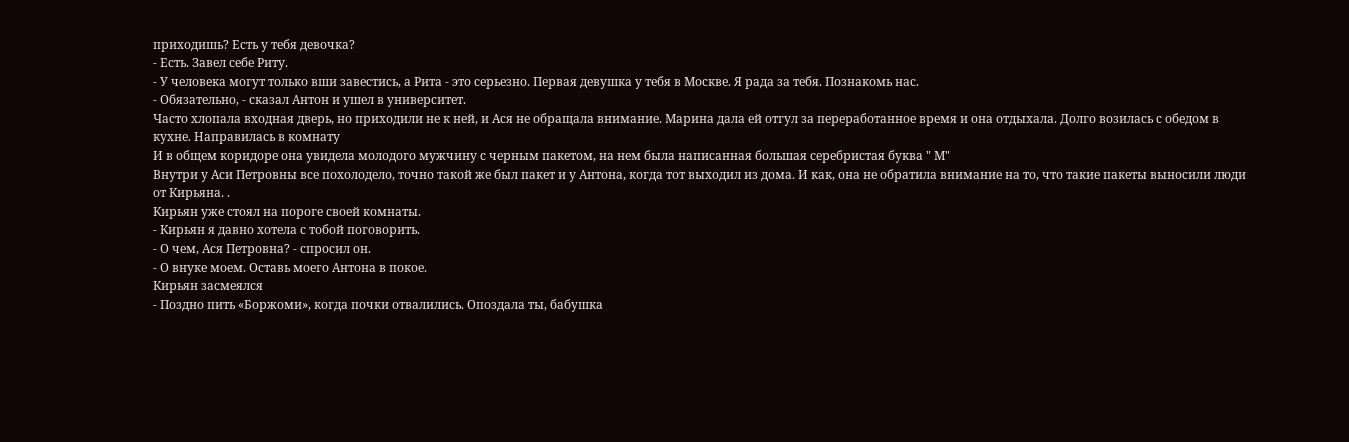приходишь? Есть у тебя девочка?
- Есть. Завел себе Риту.
- У человека могут только вши завестись, а Рита - это серьезно. Первая девушка у тебя в Москве. Я рада за тебя. Познакомь нас.
- Обязательно, - сказал Антон и ушел в университет.
Часто хлопала входная дверь, но приходили не к ней, и Ася не обращала внимание. Марина дала ей отгул за переработанное время и она отдыхала. Долго возилась с обедом в кухне. Направилась в комнату
И в общем коридоре она увидела молодого мужчину с черным пакетом, на нем была написанная большая серебристая буква " М"
Внутри у Аси Петровны все похолодело, точно такой же был пакет и у Антона, когда тот выходил из дома. И как, она не обратила внимание на то, что такие пакеты выносили люди от Кирьяна. .
Кирьян уже стоял на пороге своей комнаты.
- Кирьян я давно хотела с тобой поговорить.
- О чем, Ася Петровна? - спросил он.
- О внуке моем. Оставь моего Антона в покое.
Кирьян засмеялся
- Поздно пить «Боржоми», когда почки отвалились. Опоздала ты, бабушка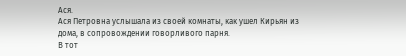Ася.
Ася Петровна услышала из своей комнаты, как ушел Кирьян из дома, в сопровождении говорливого парня.
В тот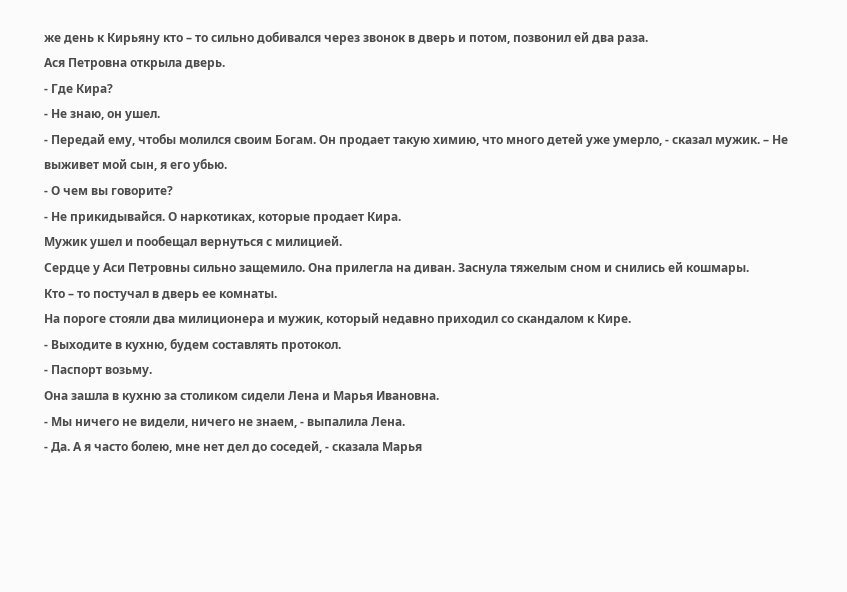же день к Кирьяну кто – то сильно добивался через звонок в дверь и потом, позвонил ей два раза.
Ася Петровна открыла дверь.
- Где Кира?
- Не знаю, он ушел.
- Передай ему, чтобы молился своим Богам. Он продает такую химию, что много детей уже умерло, - сказал мужик. – Не выживет мой сын, я его убью.
- О чем вы говорите?
- Не прикидывайся. О наркотиках, которые продает Кира.
Мужик ушел и пообещал вернуться с милицией.
Сердце у Аси Петровны сильно защемило. Она прилегла на диван. Заснула тяжелым сном и снились ей кошмары.
Кто – то постучал в дверь ее комнаты.
На пороге стояли два милиционера и мужик, который недавно приходил со скандалом к Кире.
- Выходите в кухню, будем составлять протокол.
- Паспорт возьму.
Она зашла в кухню за столиком сидели Лена и Марья Ивановна.
- Мы ничего не видели, ничего не знаем, - выпалила Лена.
- Да. А я часто болею, мне нет дел до соседей, - сказала Марья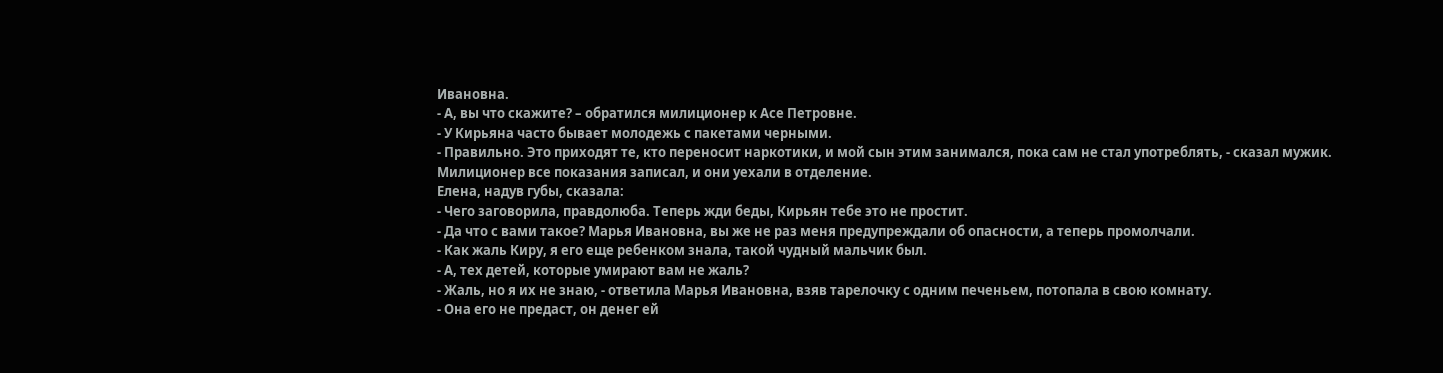Ивановна.
- А, вы что скажите? – обратился милиционер к Асе Петровне.
- У Кирьяна часто бывает молодежь с пакетами черными.
- Правильно. Это приходят те, кто переносит наркотики, и мой сын этим занимался, пока сам не стал употреблять, - сказал мужик.
Милиционер все показания записал, и они уехали в отделение.
Елена, надув губы, сказала:
- Чего заговорила, правдолюба. Теперь жди беды, Кирьян тебе это не простит.
- Да что с вами такое? Марья Ивановна, вы же не раз меня предупреждали об опасности, а теперь промолчали.
- Как жаль Киру, я его еще ребенком знала, такой чудный мальчик был.
- А, тех детей, которые умирают вам не жаль?
- Жаль, но я их не знаю, - ответила Марья Ивановна, взяв тарелочку с одним печеньем, потопала в свою комнату.
- Она его не предаст, он денег ей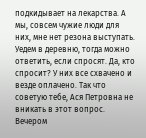подкидывает на лекарства. А мы, совсем чужие люди для них, мне нет резона выступать. Уедем в деревню, тогда можно ответить, если спросят. Да, кто спросит? У них все схвачено и везде оплачено. Так что советую тебе, Ася Петровна не вникать в этот вопрос.
Вечером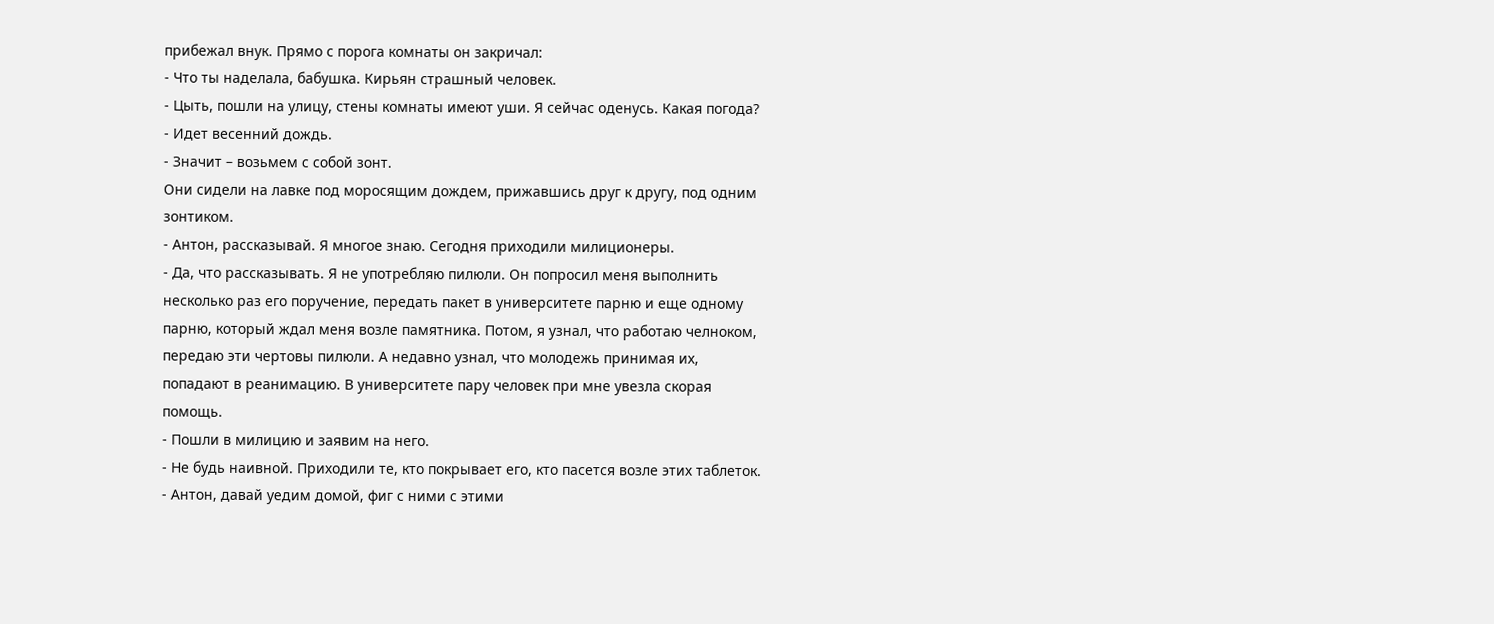прибежал внук. Прямо с порога комнаты он закричал:
- Что ты наделала, бабушка. Кирьян страшный человек.
- Цыть, пошли на улицу, стены комнаты имеют уши. Я сейчас оденусь. Какая погода?
- Идет весенний дождь.
- Значит – возьмем с собой зонт.
Они сидели на лавке под моросящим дождем, прижавшись друг к другу, под одним зонтиком.
- Антон, рассказывай. Я многое знаю. Сегодня приходили милиционеры.
- Да, что рассказывать. Я не употребляю пилюли. Он попросил меня выполнить несколько раз его поручение, передать пакет в университете парню и еще одному парню, который ждал меня возле памятника. Потом, я узнал, что работаю челноком, передаю эти чертовы пилюли. А недавно узнал, что молодежь принимая их, попадают в реанимацию. В университете пару человек при мне увезла скорая помощь.
- Пошли в милицию и заявим на него.
- Не будь наивной. Приходили те, кто покрывает его, кто пасется возле этих таблеток.
- Антон, давай уедим домой, фиг с ними с этими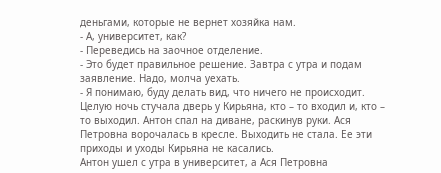деньгами, которые не вернет хозяйка нам.
- А, университет, как?
- Переведись на заочное отделение.
- Это будет правильное решение. Завтра с утра и подам заявление. Надо, молча уехать.
- Я понимаю, буду делать вид, что ничего не происходит.
Целую ночь стучала дверь у Кирьяна, кто – то входил и, кто – то выходил. Антон спал на диване, раскинув руки. Ася Петровна ворочалась в кресле. Выходить не стала. Ее эти приходы и уходы Кирьяна не касались.
Антон ушел с утра в университет, а Ася Петровна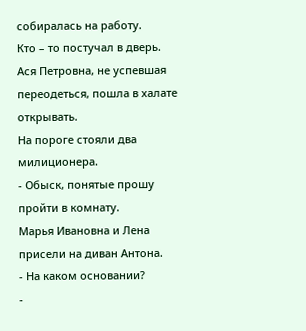собиралась на работу.
Кто – то постучал в дверь.
Ася Петровна, не успевшая переодеться, пошла в халате открывать.
На пороге стояли два милиционера.
- Обыск, понятые прошу пройти в комнату.
Марья Ивановна и Лена присели на диван Антона.
- На каком основании?
-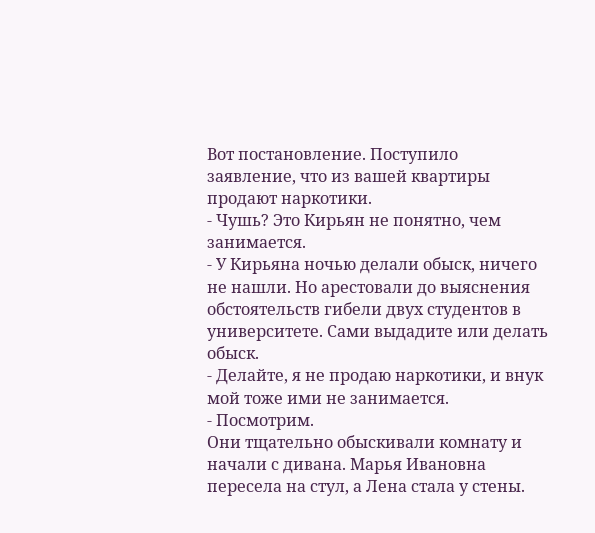Вот постановление. Поступило заявление, что из вашей квартиры продают наркотики.
- Чушь? Это Кирьян не понятно, чем занимается.
- У Кирьяна ночью делали обыск, ничего не нашли. Но арестовали до выяснения обстоятельств гибели двух студентов в университете. Сами выдадите или делать обыск.
- Делайте, я не продаю наркотики, и внук мой тоже ими не занимается.
- Посмотрим.
Они тщательно обыскивали комнату и начали с дивана. Марья Ивановна пересела на стул, а Лена стала у стены.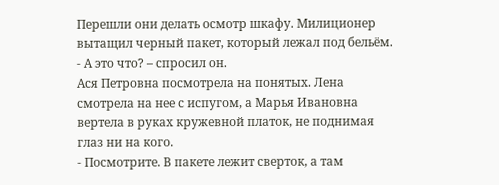Перешли они делать осмотр шкафу. Милиционер вытащил черный пакет, который лежал под бельём.
- А это что? – спросил он.
Ася Петровна посмотрела на понятых. Лена смотрела на нее с испугом, а Марья Ивановна вертела в руках кружевной платок, не поднимая глаз ни на кого.
- Посмотрите. В пакете лежит сверток, а там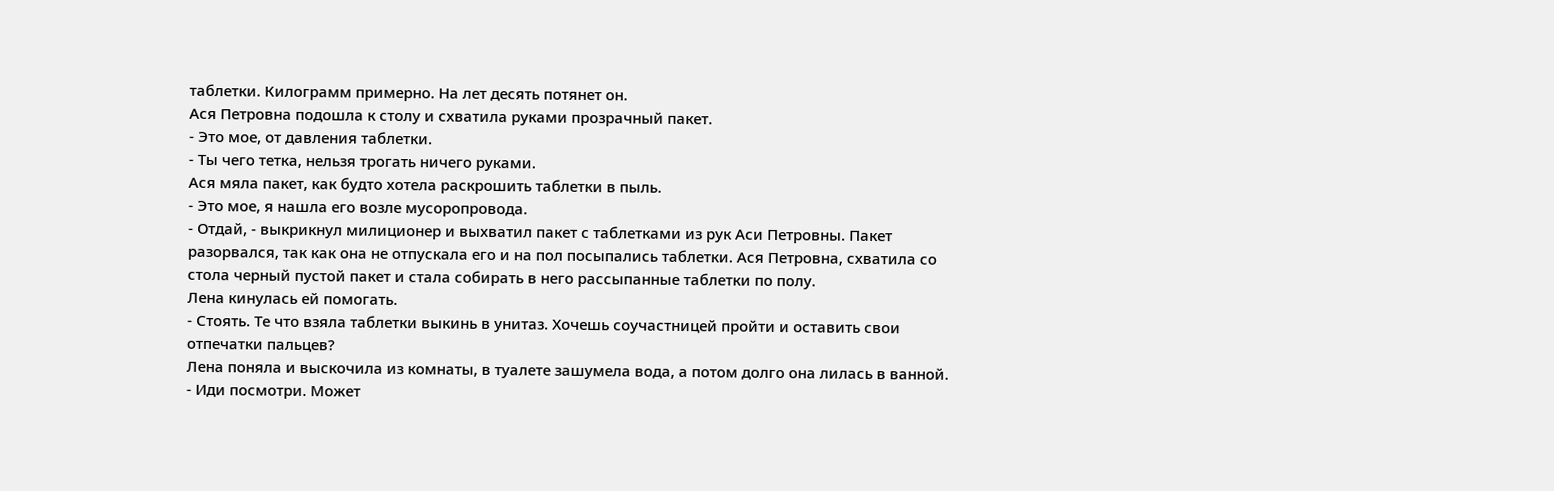таблетки. Килограмм примерно. На лет десять потянет он.
Ася Петровна подошла к столу и схватила руками прозрачный пакет.
- Это мое, от давления таблетки.
- Ты чего тетка, нельзя трогать ничего руками.
Ася мяла пакет, как будто хотела раскрошить таблетки в пыль.
- Это мое, я нашла его возле мусоропровода.
- Отдай, - выкрикнул милиционер и выхватил пакет с таблетками из рук Аси Петровны. Пакет разорвался, так как она не отпускала его и на пол посыпались таблетки. Ася Петровна, схватила со стола черный пустой пакет и стала собирать в него рассыпанные таблетки по полу.
Лена кинулась ей помогать.
- Стоять. Те что взяла таблетки выкинь в унитаз. Хочешь соучастницей пройти и оставить свои отпечатки пальцев?
Лена поняла и выскочила из комнаты, в туалете зашумела вода, а потом долго она лилась в ванной.
- Иди посмотри. Может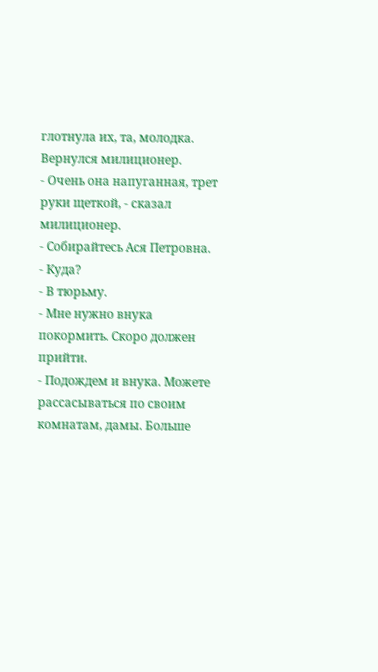глотнула их, та, молодка.
Вернулся милиционер.
- Очень она напуганная, трет руки щеткой, - сказал милиционер.
- Собирайтесь Ася Петровна.
- Куда?
- В тюрьму.
- Мне нужно внука покормить. Скоро должен прийти.
- Подождем и внука. Можете рассасываться по своим комнатам, дамы. Больше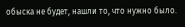обыска не будет, нашли то, что нужно было.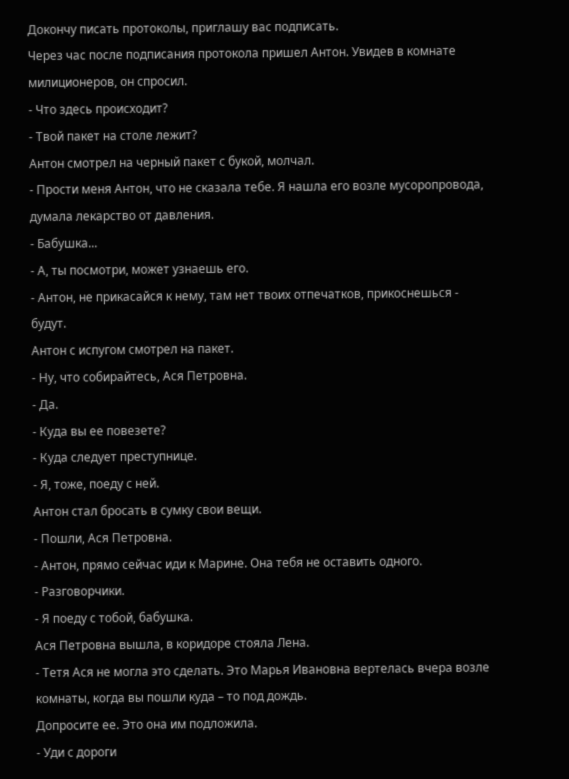Докончу писать протоколы, приглашу вас подписать.
Через час после подписания протокола пришел Антон. Увидев в комнате милиционеров, он спросил.
- Что здесь происходит?
- Твой пакет на столе лежит?
Антон смотрел на черный пакет с букой, молчал.
- Прости меня Антон, что не сказала тебе. Я нашла его возле мусоропровода, думала лекарство от давления.
- Бабушка...
- А, ты посмотри, может узнаешь его.
- Антон, не прикасайся к нему, там нет твоих отпечатков, прикоснешься - будут.
Антон с испугом смотрел на пакет.
- Ну, что собирайтесь, Ася Петровна.
- Да.
- Куда вы ее повезете?
- Куда следует преступнице.
- Я, тоже, поеду с ней.
Антон стал бросать в сумку свои вещи.
- Пошли, Ася Петровна.
- Антон, прямо сейчас иди к Марине. Она тебя не оставить одного.
- Разговорчики.
- Я поеду с тобой, бабушка.
Ася Петровна вышла, в коридоре стояла Лена.
- Тетя Ася не могла это сделать. Это Марья Ивановна вертелась вчера возле комнаты, когда вы пошли куда – то под дождь.
Допросите ее. Это она им подложила.
- Уди с дороги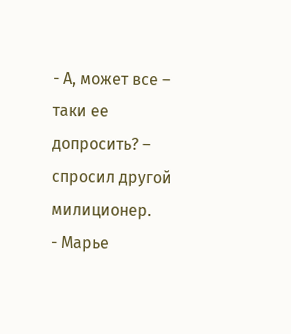- А, может все – таки ее допросить? – спросил другой милиционер.
- Марье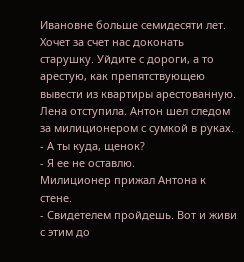Ивановне больше семидесяти лет. Хочет за счет нас доконать старушку. Уйдите с дороги, а то арестую, как препятствующею вывести из квартиры арестованную.
Лена отступила. Антон шел следом за милиционером с сумкой в руках.
- А ты куда, щенок?
- Я ее не оставлю.
Милиционер прижал Антона к стене.
- Свидетелем пройдешь. Вот и живи с этим до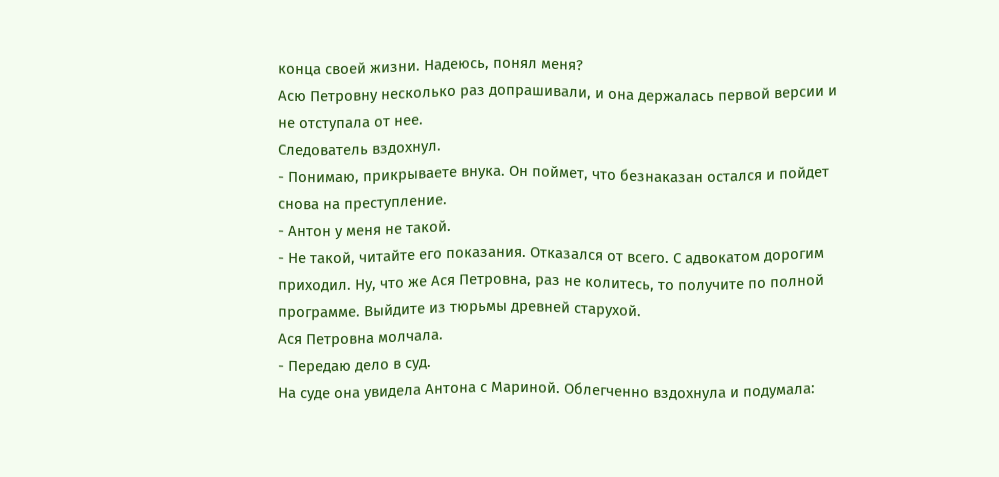конца своей жизни. Надеюсь, понял меня?
Асю Петровну несколько раз допрашивали, и она держалась первой версии и не отступала от нее.
Следователь вздохнул.
- Понимаю, прикрываете внука. Он поймет, что безнаказан остался и пойдет снова на преступление.
- Антон у меня не такой.
- Не такой, читайте его показания. Отказался от всего. С адвокатом дорогим приходил. Ну, что же Ася Петровна, раз не колитесь, то получите по полной программе. Выйдите из тюрьмы древней старухой.
Ася Петровна молчала.
- Передаю дело в суд.
На суде она увидела Антона с Мариной. Облегченно вздохнула и подумала: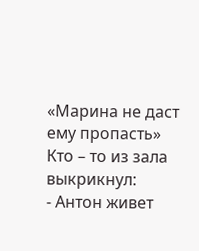«Марина не даст ему пропасть»
Кто – то из зала выкрикнул:
- Антон живет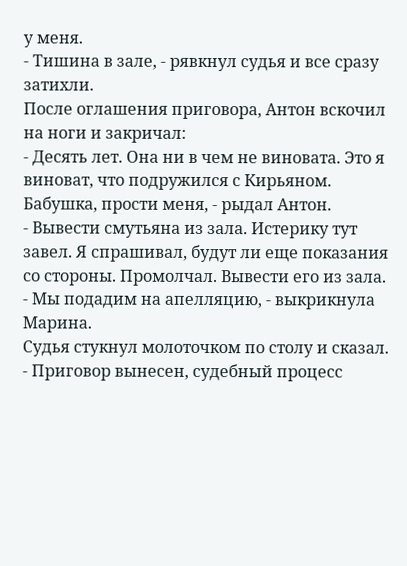у меня.
- Тишина в зале, - рявкнул судья и все сразу затихли.
После оглашения приговора, Антон вскочил на ноги и закричал:
- Десять лет. Она ни в чем не виновата. Это я виноват, что подружился с Кирьяном. Бабушка, прости меня, - рыдал Антон.
- Вывести смутьяна из зала. Истерику тут завел. Я спрашивал, будут ли еще показания со стороны. Промолчал. Вывести его из зала.
- Мы подадим на апелляцию, - выкрикнула Марина.
Судья стукнул молоточком по столу и сказал.
- Приговор вынесен, судебный процесс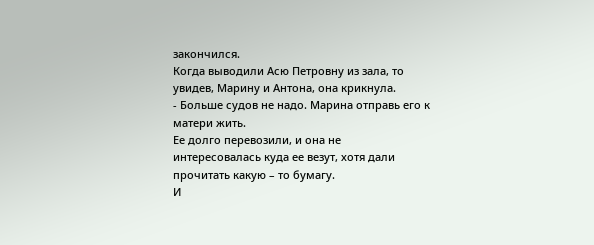закончился.
Когда выводили Асю Петровну из зала, то увидев, Марину и Антона, она крикнула.
- Больше судов не надо. Марина отправь его к матери жить.
Ее долго перевозили, и она не интересовалась куда ее везут, хотя дали прочитать какую – то бумагу.
И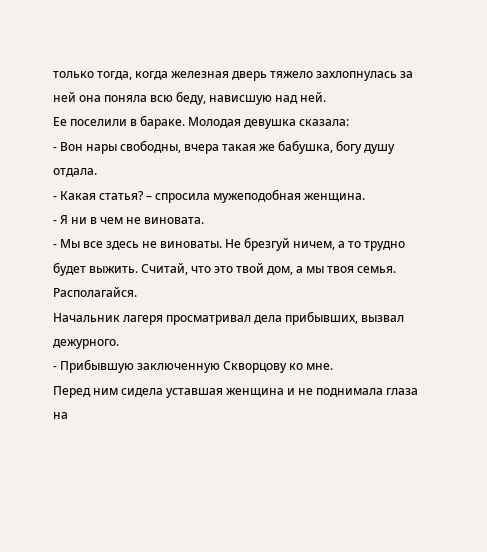только тогда, когда железная дверь тяжело захлопнулась за ней она поняла всю беду, нависшую над ней.
Ее поселили в бараке. Молодая девушка сказала:
- Вон нары свободны, вчера такая же бабушка, богу душу отдала.
- Какая статья? – спросила мужеподобная женщина.
- Я ни в чем не виновата.
- Мы все здесь не виноваты. Не брезгуй ничем, а то трудно будет выжить. Считай, что это твой дом, а мы твоя семья. Располагайся.
Начальник лагеря просматривал дела прибывших, вызвал дежурного.
- Прибывшую заключенную Скворцову ко мне.
Перед ним сидела уставшая женщина и не поднимала глаза на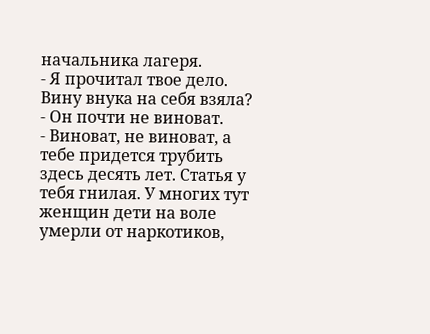начальника лагеря.
- Я прочитал твое дело. Вину внука на себя взяла?
- Он почти не виноват.
- Виноват, не виноват, а тебе придется трубить здесь десять лет. Статья у тебя гнилая. У многих тут женщин дети на воле умерли от наркотиков,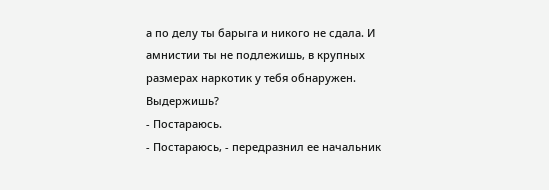а по делу ты барыга и никого не сдала. И амнистии ты не подлежишь, в крупных размерах наркотик у тебя обнаружен. Выдержишь?
- Постараюсь.
- Постараюсь, - передразнил ее начальник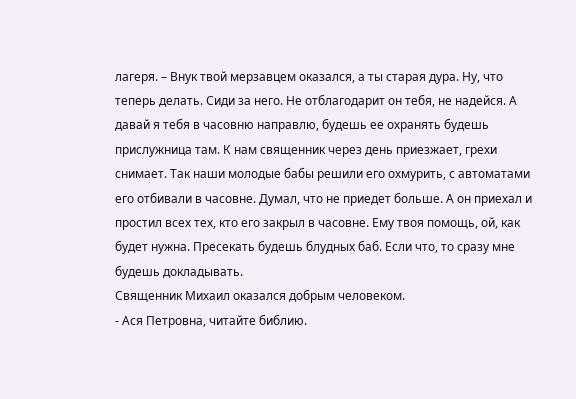лагеря. – Внук твой мерзавцем оказался, а ты старая дура. Ну, что теперь делать. Сиди за него. Не отблагодарит он тебя, не надейся. А давай я тебя в часовню направлю, будешь ее охранять будешь прислужница там. К нам священник через день приезжает, грехи снимает. Так наши молодые бабы решили его охмурить, с автоматами его отбивали в часовне. Думал, что не приедет больше. А он приехал и простил всех тех, кто его закрыл в часовне. Ему твоя помощь, ой, как будет нужна. Пресекать будешь блудных баб. Если что, то сразу мне будешь докладывать.
Священник Михаил оказался добрым человеком.
- Ася Петровна, читайте библию.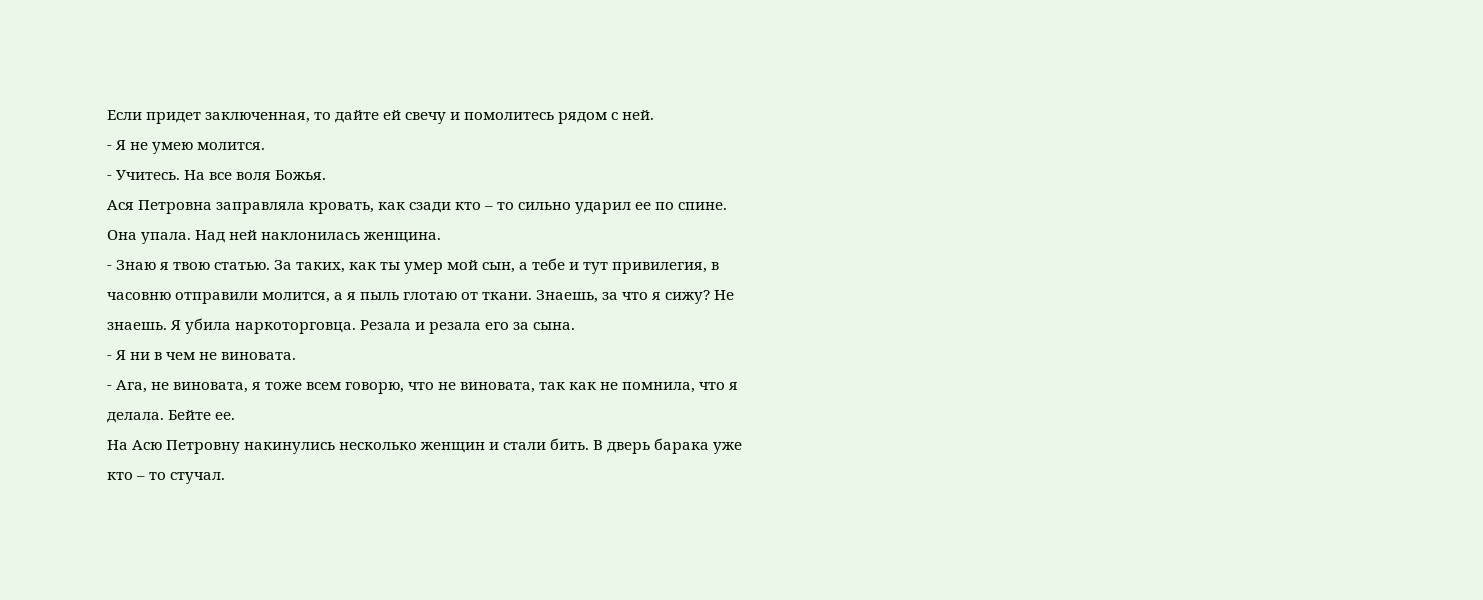Если придет заключенная, то дайте ей свечу и помолитесь рядом с ней.
- Я не умею молится.
- Учитесь. На все воля Божья.
Ася Петровна заправляла кровать, как сзади кто – то сильно ударил ее по спине.
Она упала. Над ней наклонилась женщина.
- Знаю я твою статью. За таких, как ты умер мой сын, а тебе и тут привилегия, в часовню отправили молится, а я пыль глотаю от ткани. Знаешь, за что я сижу? Не знаешь. Я убила наркоторговца. Резала и резала его за сына.
- Я ни в чем не виновата.
- Ага, не виновата, я тоже всем говорю, что не виновата, так как не помнила, что я делала. Бейте ее.
На Асю Петровну накинулись несколько женщин и стали бить. В дверь барака уже кто – то стучал.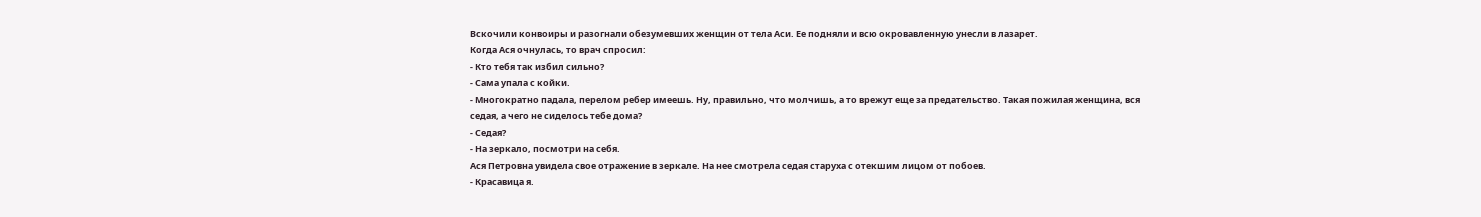Вскочили конвоиры и разогнали обезумевших женщин от тела Аси. Ее подняли и всю окровавленную унесли в лазарет.
Когда Ася очнулась, то врач спросил:
- Кто тебя так избил сильно?
- Сама упала с койки.
- Многократно падала, перелом ребер имеешь. Ну, правильно, что молчишь, а то врежут еще за предательство. Такая пожилая женщина, вся седая, а чего не сиделось тебе дома?
- Седая?
- На зеркало, посмотри на себя.
Ася Петровна увидела свое отражение в зеркале. На нее смотрела седая старуха с отекшим лицом от побоев.
- Красавица я.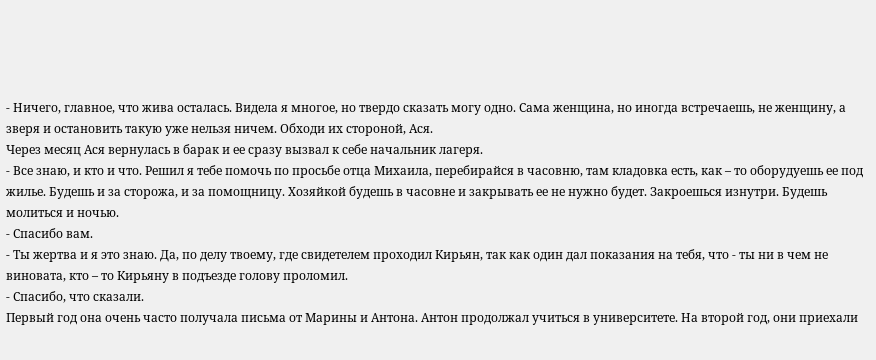- Ничего, главное, что жива осталась. Видела я многое, но твердо сказать могу одно. Сама женщина, но иногда встречаешь, не женщину, а зверя и остановить такую уже нельзя ничем. Обходи их стороной, Ася.
Через месяц Ася вернулась в барак и ее сразу вызвал к себе начальник лагеря.
- Все знаю, и кто и что. Решил я тебе помочь по просьбе отца Михаила, перебирайся в часовню, там кладовка есть, как – то оборудуешь ее под жилье. Будешь и за сторожа, и за помощницу. Хозяйкой будешь в часовне и закрывать ее не нужно будет. Закроешься изнутри. Будешь молиться и ночью.
- Спасибо вам.
- Ты жертва и я это знаю. Да, по делу твоему, где свидетелем проходил Кирьян, так как один дал показания на тебя, что - ты ни в чем не виновата, кто – то Кирьяну в подъезде голову проломил.
- Спасибо, что сказали.
Первый год она очень часто получала письма от Марины и Антона. Антон продолжал учиться в университете. На второй год, они приехали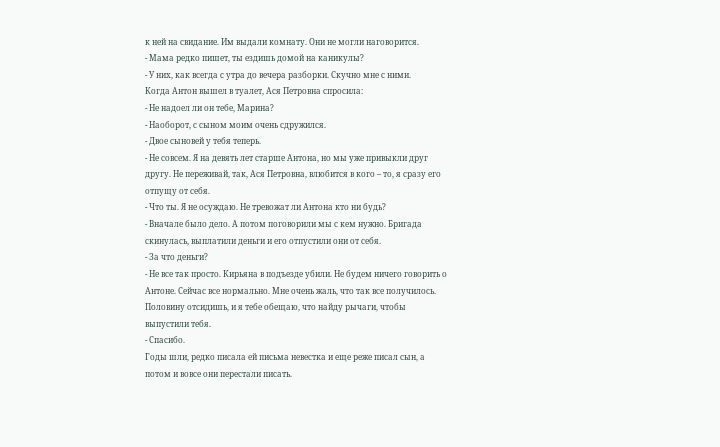к ней на свидание. Им выдали комнату. Они не могли наговорится.
- Мама редко пишет, ты ездишь домой на каникулы?
- У них, как всегда с утра до вечера разборки. Скучно мне с ними.
Когда Антон вышел в туалет, Ася Петровна спросила:
- Не надоел ли он тебе, Марина?
- Наоборот, с сыном моим очень сдружился.
- Двое сыновей у тебя теперь.
- Не совсем. Я на девять лет старше Антона, но мы уже привыкли друг другу. Не переживай, так, Ася Петровна, влюбится в кого – то, я сразу его отпущу от себя.
- Что ты. Я не осуждаю. Не тревожат ли Антона кто ни будь?
- Вначале было дело. А потом поговорили мы с кем нужно. Бригада скинулась, выплатили деньги и его отпустили они от себя.
- За что деньги?
- Не все так просто. Кирьяна в подъезде убили. Не будем ничего говорить о Антоне. Сейчас все нормально. Мне очень жаль, что так все получилось. Половину отсидишь, и я тебе обещаю, что найду рычаги, чтобы выпустили тебя.
- Спасибо.
Годы шли, редко писала ей письма невестка и еще реже писал сын, а потом и вовсе они перестали писать.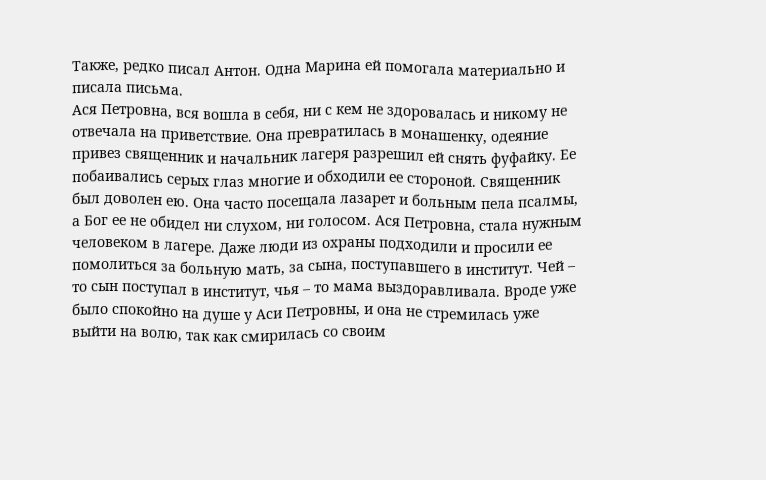Также, редко писал Антон. Одна Марина ей помогала материально и писала письма.
Ася Петровна, вся вошла в себя, ни с кем не здоровалась и никому не отвечала на приветствие. Она превратилась в монашенку, одеяние привез священник и начальник лагеря разрешил ей снять фуфайку. Ее побаивались серых глаз многие и обходили ее стороной. Священник был доволен ею. Она часто посещала лазарет и больным пела псалмы, а Бог ее не обидел ни слухом, ни голосом. Ася Петровна, стала нужным человеком в лагере. Даже люди из охраны подходили и просили ее помолиться за больную мать, за сына, поступавшего в институт. Чей – то сын поступал в институт, чья – то мама выздоравливала. Вроде уже было спокойно на душе у Аси Петровны, и она не стремилась уже выйти на волю, так как смирилась со своим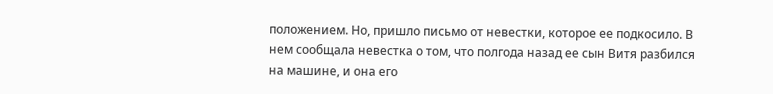положением. Но, пришло письмо от невестки, которое ее подкосило. В нем сообщала невестка о том, что полгода назад ее сын Витя разбился на машине, и она его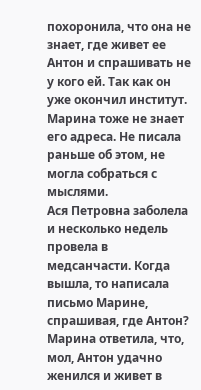похоронила, что она не знает, где живет ее Антон и спрашивать не у кого ей. Так как он уже окончил институт. Марина тоже не знает его адреса. Не писала раньше об этом, не могла собраться с мыслями.
Ася Петровна заболела и несколько недель провела в медсанчасти. Когда вышла, то написала письмо Марине, спрашивая, где Антон?
Марина ответила, что, мол, Антон удачно женился и живет в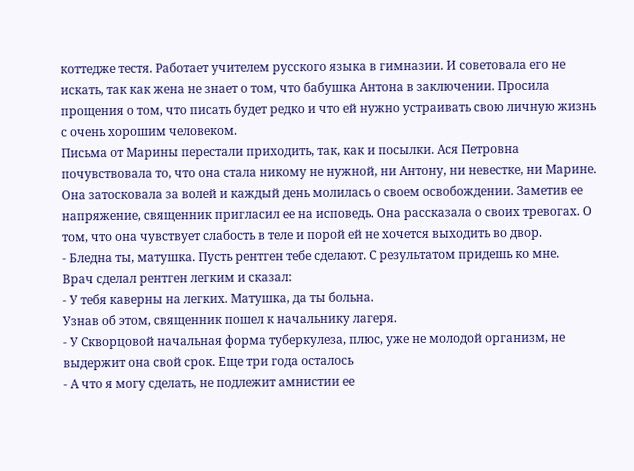коттедже тестя. Работает учителем русского языка в гимназии. И советовала его не искать, так как жена не знает о том, что бабушка Антона в заключении. Просила прощения о том, что писать будет редко и что ей нужно устраивать свою личную жизнь с очень хорошим человеком.
Письма от Марины перестали приходить, так, как и посылки. Ася Петровна почувствовала то, что она стала никому не нужной, ни Антону, ни невестке, ни Марине. Она затосковала за волей и каждый день молилась о своем освобождении. Заметив ее напряжение, священник пригласил ее на исповедь. Она рассказала о своих тревогах. О том, что она чувствует слабость в теле и порой ей не хочется выходить во двор.
- Бледна ты, матушка. Пусть рентген тебе сделают. С результатом придешь ко мне.
Врач сделал рентген легким и сказал:
- У тебя каверны на легких. Матушка, да ты больна.
Узнав об этом, священник пошел к начальнику лагеря.
- У Скворцовой начальная форма туберкулеза, плюс, уже не молодой организм, не выдержит она свой срок. Еще три года осталось
- А что я могу сделать, не подлежит амнистии ее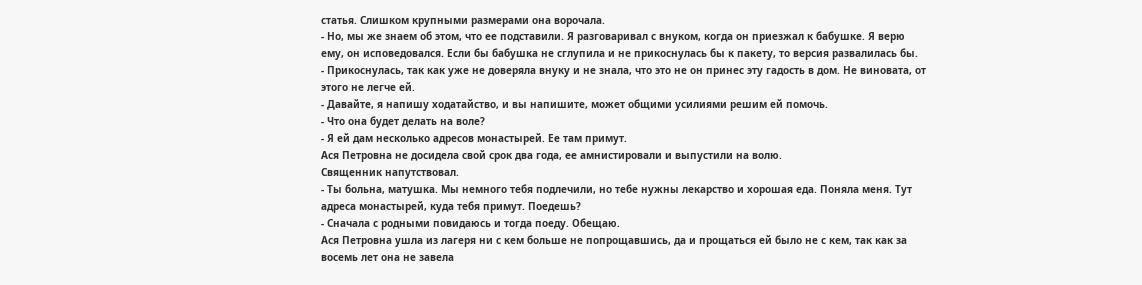статья. Слишком крупными размерами она ворочала.
- Но, мы же знаем об этом, что ее подставили. Я разговаривал с внуком, когда он приезжал к бабушке. Я верю ему, он исповедовался. Если бы бабушка не сглупила и не прикоснулась бы к пакету, то версия развалилась бы.
- Прикоснулась, так как уже не доверяла внуку и не знала, что это не он принес эту гадость в дом. Не виновата, от этого не легче ей.
- Давайте, я напишу ходатайство, и вы напишите, может общими усилиями решим ей помочь.
- Что она будет делать на воле?
- Я ей дам несколько адресов монастырей. Ее там примут.
Ася Петровна не досидела свой срок два года, ее амнистировали и выпустили на волю.
Священник напутствовал.
- Ты больна, матушка. Мы немного тебя подлечили, но тебе нужны лекарство и хорошая еда. Поняла меня. Тут адреса монастырей, куда тебя примут. Поедешь?
- Сначала с родными повидаюсь и тогда поеду. Обещаю.
Ася Петровна ушла из лагеря ни с кем больше не попрощавшись, да и прощаться ей было не с кем, так как за восемь лет она не завела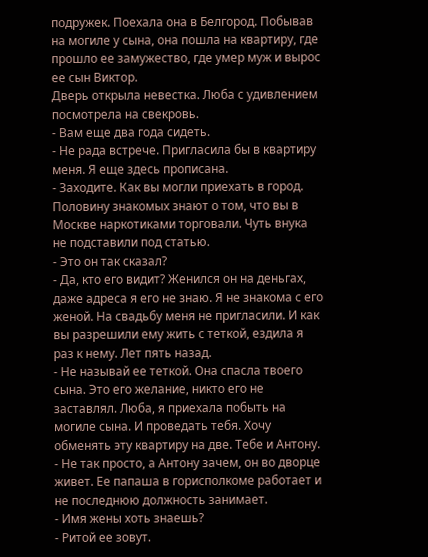подружек. Поехала она в Белгород. Побывав на могиле у сына, она пошла на квартиру, где прошло ее замужество, где умер муж и вырос ее сын Виктор.
Дверь открыла невестка. Люба с удивлением посмотрела на свекровь.
- Вам еще два года сидеть.
- Не рада встрече. Пригласила бы в квартиру меня. Я еще здесь прописана.
- Заходите. Как вы могли приехать в город. Половину знакомых знают о том, что вы в Москве наркотиками торговали. Чуть внука не подставили под статью.
- Это он так сказал?
- Да, кто его видит? Женился он на деньгах, даже адреса я его не знаю. Я не знакома с его женой. На свадьбу меня не пригласили. И как вы разрешили ему жить с теткой, ездила я раз к нему. Лет пять назад.
- Не называй ее теткой. Она спасла твоего сына. Это его желание, никто его не заставлял. Люба, я приехала побыть на могиле сына. И проведать тебя. Хочу обменять эту квартиру на две. Тебе и Антону.
- Не так просто, а Антону зачем, он во дворце живет. Ее папаша в горисполкоме работает и не последнюю должность занимает.
- Имя жены хоть знаешь?
- Ритой ее зовут.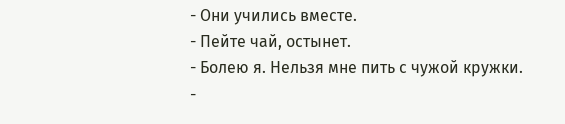- Они учились вместе.
- Пейте чай, остынет.
- Болею я. Нельзя мне пить с чужой кружки.
-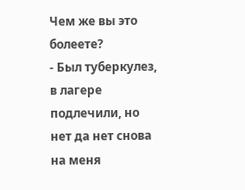Чем же вы это болеете?
- Был туберкулез, в лагере подлечили, но нет да нет снова на меня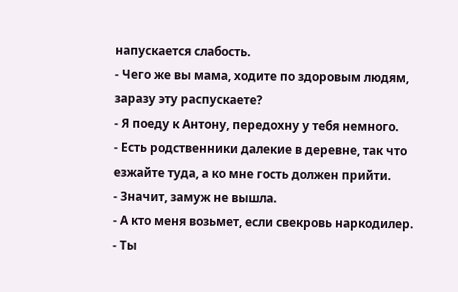напускается слабость.
- Чего же вы мама, ходите по здоровым людям, заразу эту распускаете?
- Я поеду к Антону, передохну у тебя немного.
- Есть родственники далекие в деревне, так что езжайте туда, а ко мне гость должен прийти.
- Значит, замуж не вышла.
- А кто меня возьмет, если свекровь наркодилер.
- Ты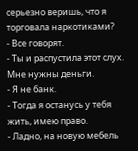серьезно веришь, что я торговала наркотиками?
- Все говорят.
- Ты и распустила этот слух. Мне нужны деньги.
- Я не банк.
- Тогда я останусь у тебя жить, имею право.
- Ладно, на новую мебель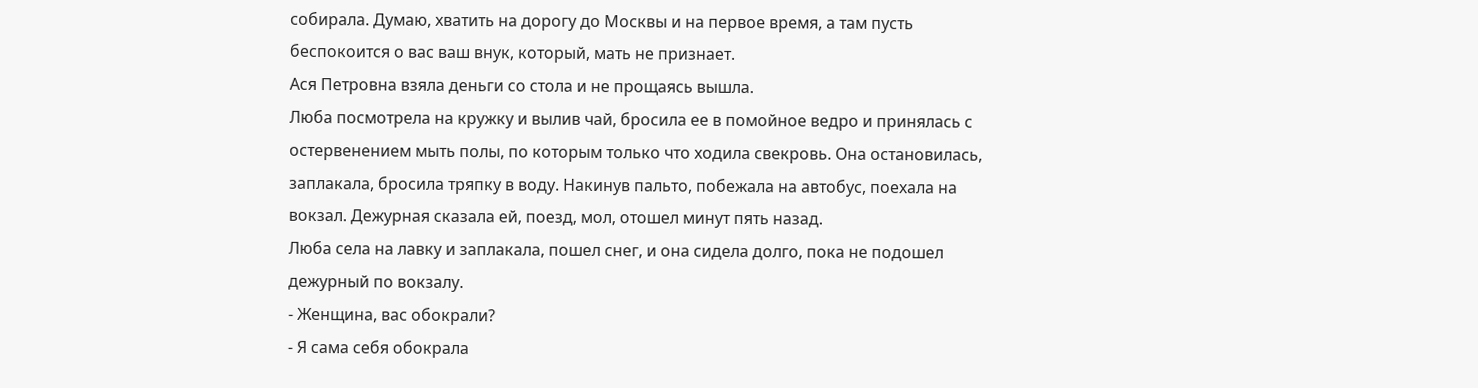собирала. Думаю, хватить на дорогу до Москвы и на первое время, а там пусть беспокоится о вас ваш внук, который, мать не признает.
Ася Петровна взяла деньги со стола и не прощаясь вышла.
Люба посмотрела на кружку и вылив чай, бросила ее в помойное ведро и принялась с остервенением мыть полы, по которым только что ходила свекровь. Она остановилась, заплакала, бросила тряпку в воду. Накинув пальто, побежала на автобус, поехала на вокзал. Дежурная сказала ей, поезд, мол, отошел минут пять назад.
Люба села на лавку и заплакала, пошел снег, и она сидела долго, пока не подошел дежурный по вокзалу.
- Женщина, вас обокрали?
- Я сама себя обокрала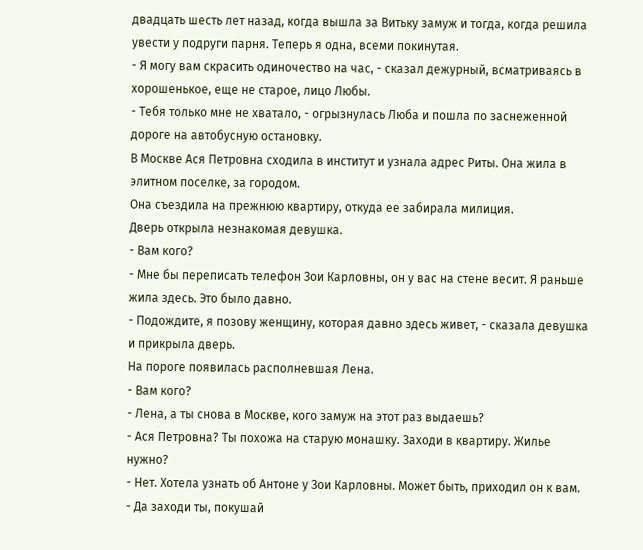двадцать шесть лет назад, когда вышла за Витьку замуж и тогда, когда решила увести у подруги парня. Теперь я одна, всеми покинутая.
- Я могу вам скрасить одиночество на час, - сказал дежурный, всматриваясь в хорошенькое, еще не старое, лицо Любы.
- Тебя только мне не хватало, - огрызнулась Люба и пошла по заснеженной дороге на автобусную остановку.
В Москве Ася Петровна сходила в институт и узнала адрес Риты. Она жила в элитном поселке, за городом.
Она съездила на прежнюю квартиру, откуда ее забирала милиция.
Дверь открыла незнакомая девушка.
- Вам кого?
- Мне бы переписать телефон Зои Карловны, он у вас на стене весит. Я раньше жила здесь. Это было давно.
- Подождите, я позову женщину, которая давно здесь живет, - сказала девушка и прикрыла дверь.
На пороге появилась располневшая Лена.
- Вам кого?
- Лена, а ты снова в Москве, кого замуж на этот раз выдаешь?
- Ася Петровна? Ты похожа на старую монашку. Заходи в квартиру. Жилье нужно?
- Нет. Хотела узнать об Антоне у Зои Карловны. Может быть, приходил он к вам.
- Да заходи ты, покушай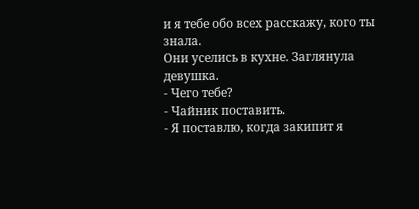и я тебе обо всех расскажу, кого ты знала.
Они уселись в кухне. Заглянула девушка.
- Чего тебе?
- Чайник поставить.
- Я поставлю, когда закипит я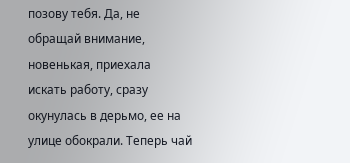позову тебя. Да, не обращай внимание, новенькая, приехала искать работу, сразу окунулась в дерьмо, ее на улице обокрали. Теперь чай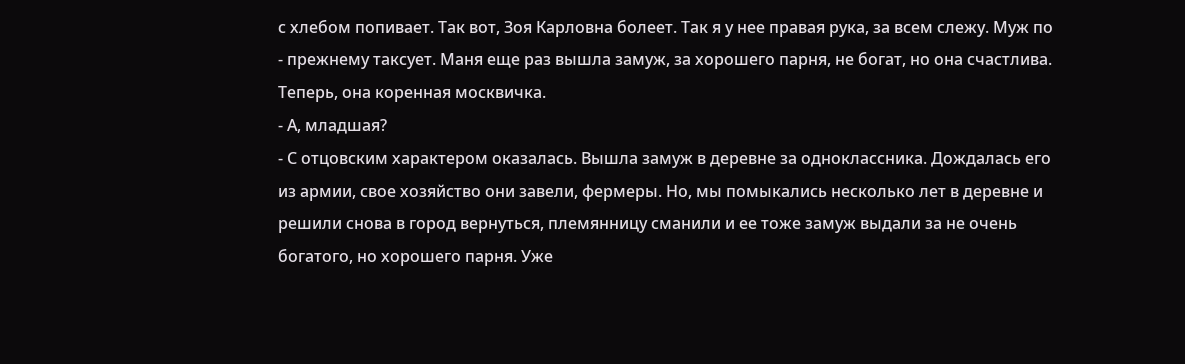с хлебом попивает. Так вот, Зоя Карловна болеет. Так я у нее правая рука, за всем слежу. Муж по - прежнему таксует. Маня еще раз вышла замуж, за хорошего парня, не богат, но она счастлива. Теперь, она коренная москвичка.
- А, младшая?
- С отцовским характером оказалась. Вышла замуж в деревне за одноклассника. Дождалась его из армии, свое хозяйство они завели, фермеры. Но, мы помыкались несколько лет в деревне и решили снова в город вернуться, племянницу сманили и ее тоже замуж выдали за не очень богатого, но хорошего парня. Уже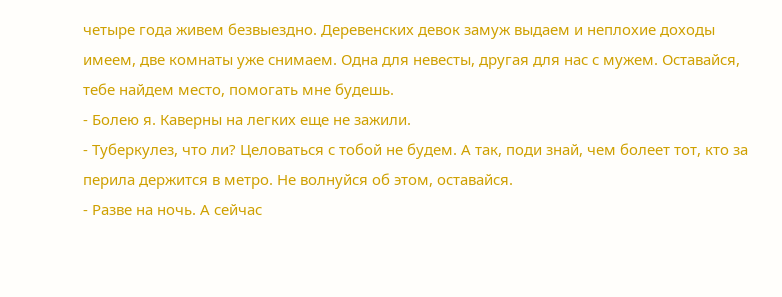четыре года живем безвыездно. Деревенских девок замуж выдаем и неплохие доходы имеем, две комнаты уже снимаем. Одна для невесты, другая для нас с мужем. Оставайся, тебе найдем место, помогать мне будешь.
- Болею я. Каверны на легких еще не зажили.
- Туберкулез, что ли? Целоваться с тобой не будем. А так, поди знай, чем болеет тот, кто за перила держится в метро. Не волнуйся об этом, оставайся.
- Разве на ночь. А сейчас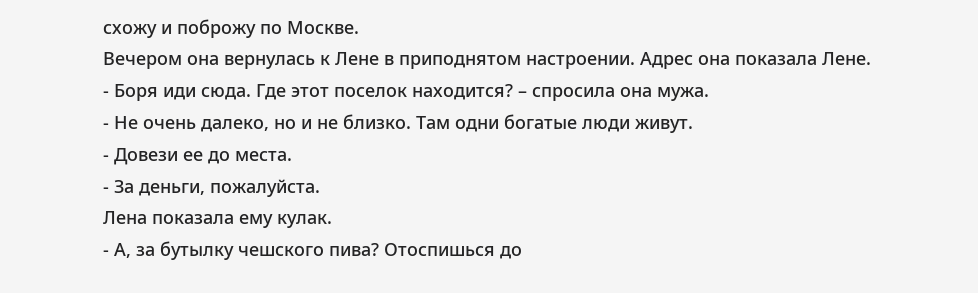схожу и поброжу по Москве.
Вечером она вернулась к Лене в приподнятом настроении. Адрес она показала Лене.
- Боря иди сюда. Где этот поселок находится? – спросила она мужа.
- Не очень далеко, но и не близко. Там одни богатые люди живут.
- Довези ее до места.
- За деньги, пожалуйста.
Лена показала ему кулак.
- А, за бутылку чешского пива? Отоспишься до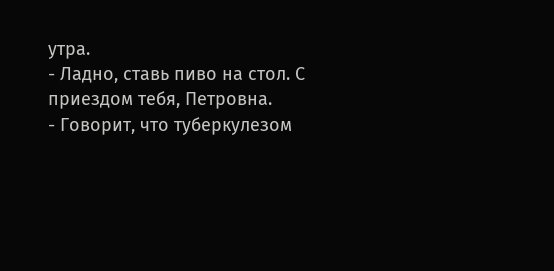утра.
- Ладно, ставь пиво на стол. С приездом тебя, Петровна.
- Говорит, что туберкулезом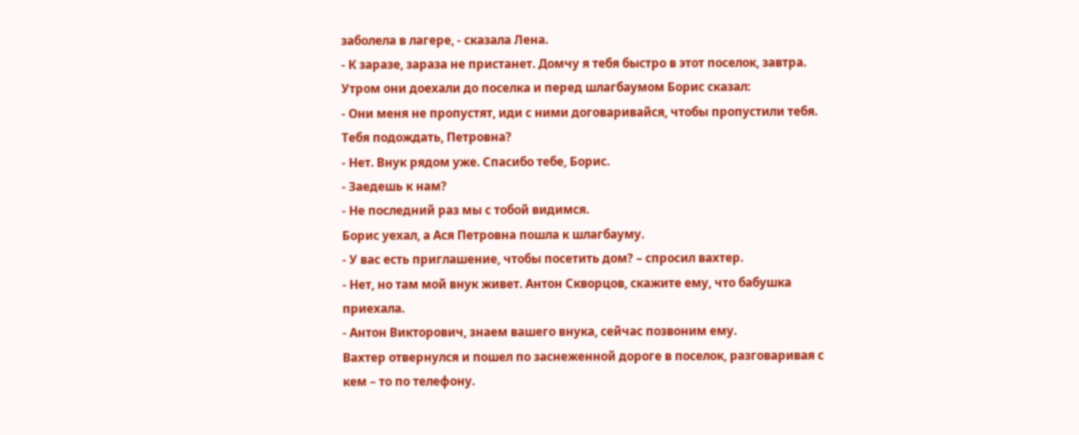заболела в лагере, - сказала Лена.
- К заразе, зараза не пристанет. Домчу я тебя быстро в этот поселок, завтра.
Утром они доехали до поселка и перед шлагбаумом Борис сказал:
- Они меня не пропустят, иди с ними договаривайся, чтобы пропустили тебя. Тебя подождать, Петровна?
- Нет. Внук рядом уже. Спасибо тебе, Борис.
- Заедешь к нам?
- Не последний раз мы с тобой видимся.
Борис уехал, а Ася Петровна пошла к шлагбауму.
- У вас есть приглашение, чтобы посетить дом? – спросил вахтер.
- Нет, но там мой внук живет. Антон Скворцов, скажите ему, что бабушка приехала.
- Антон Викторович, знаем вашего внука, сейчас позвоним ему.
Вахтер отвернулся и пошел по заснеженной дороге в поселок, разговаривая с кем – то по телефону.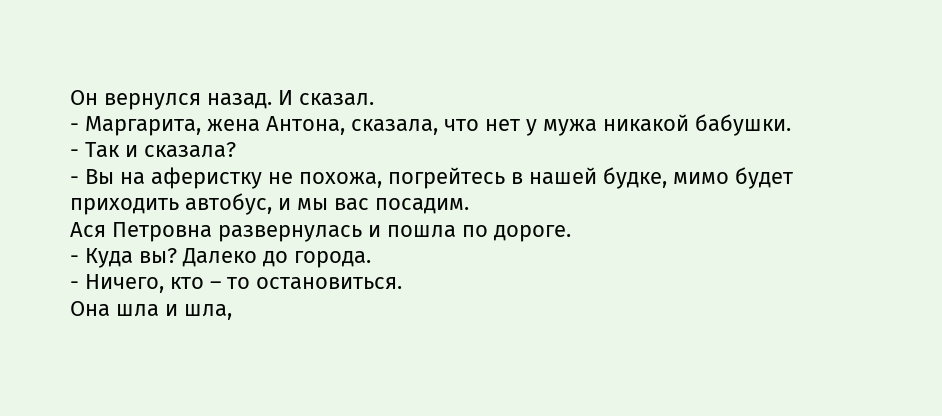Он вернулся назад. И сказал.
- Маргарита, жена Антона, сказала, что нет у мужа никакой бабушки.
- Так и сказала?
- Вы на аферистку не похожа, погрейтесь в нашей будке, мимо будет приходить автобус, и мы вас посадим.
Ася Петровна развернулась и пошла по дороге.
- Куда вы? Далеко до города.
- Ничего, кто – то остановиться.
Она шла и шла,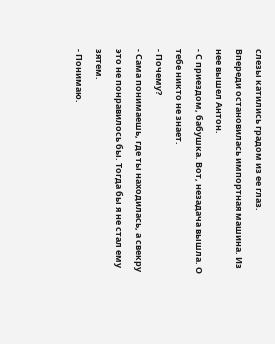слезы катились градом из ее глаз.
Впереди остановилась импортная машина. Из нее вышел Антон.
- С приездом, бабушка. Вот, незадача вышла. О тебе никто не знает.
- Почему?
- Сама понимаешь, где ты находилась, а свекру это не понравилось бы. Тогда бы я не стал ему зятем.
- Понимаю.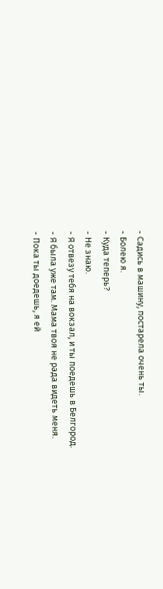- Садись в машину, постарела очень ты.
- Болею я.
- Куда теперь?
- Не знаю.
- Я отвезу тебя на вокзал, и ты поедешь в Белгород.
- Я была уже там. Мама твоя не рада видеть меня.
- Пока ты доедешь, я ей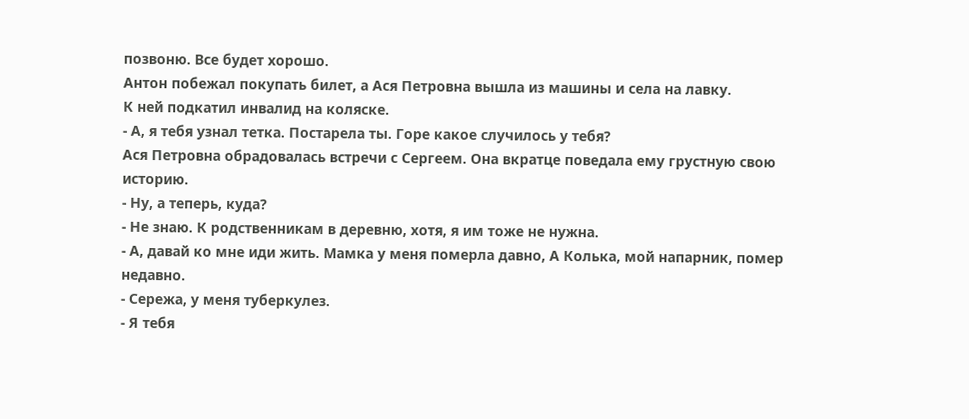позвоню. Все будет хорошо.
Антон побежал покупать билет, а Ася Петровна вышла из машины и села на лавку.
К ней подкатил инвалид на коляске.
- А, я тебя узнал тетка. Постарела ты. Горе какое случилось у тебя?
Ася Петровна обрадовалась встречи с Сергеем. Она вкратце поведала ему грустную свою историю.
- Ну, а теперь, куда?
- Не знаю. К родственникам в деревню, хотя, я им тоже не нужна.
- А, давай ко мне иди жить. Мамка у меня померла давно, А Колька, мой напарник, помер недавно.
- Сережа, у меня туберкулез.
- Я тебя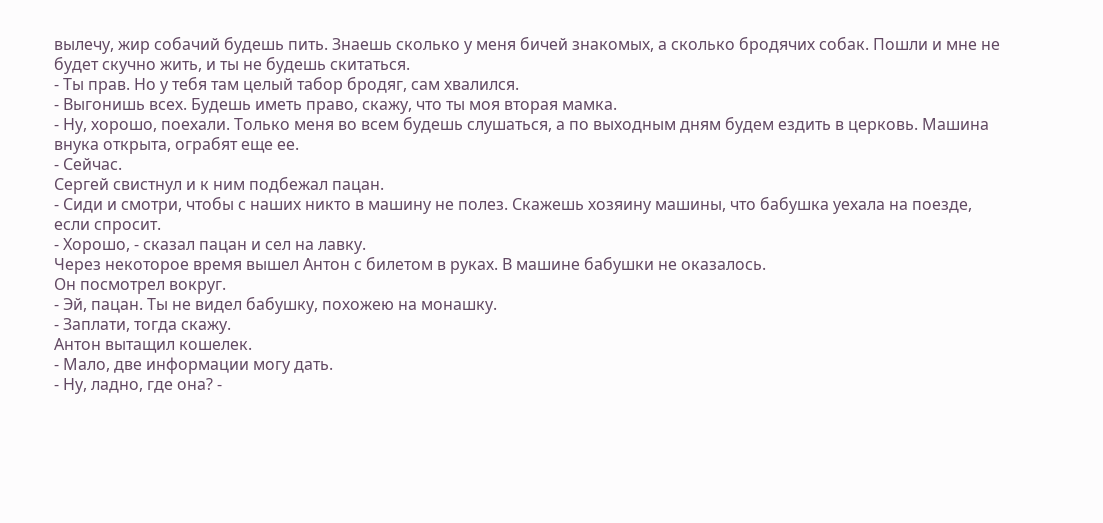вылечу, жир собачий будешь пить. Знаешь сколько у меня бичей знакомых, а сколько бродячих собак. Пошли и мне не будет скучно жить, и ты не будешь скитаться.
- Ты прав. Но у тебя там целый табор бродяг, сам хвалился.
- Выгонишь всех. Будешь иметь право, скажу, что ты моя вторая мамка.
- Ну, хорошо, поехали. Только меня во всем будешь слушаться, а по выходным дням будем ездить в церковь. Машина внука открыта, ограбят еще ее.
- Сейчас.
Сергей свистнул и к ним подбежал пацан.
- Сиди и смотри, чтобы с наших никто в машину не полез. Скажешь хозяину машины, что бабушка уехала на поезде, если спросит.
- Хорошо, - сказал пацан и сел на лавку.
Через некоторое время вышел Антон с билетом в руках. В машине бабушки не оказалось.
Он посмотрел вокруг.
- Эй, пацан. Ты не видел бабушку, похожею на монашку.
- Заплати, тогда скажу.
Антон вытащил кошелек.
- Мало, две информации могу дать.
- Ну, ладно, где она? -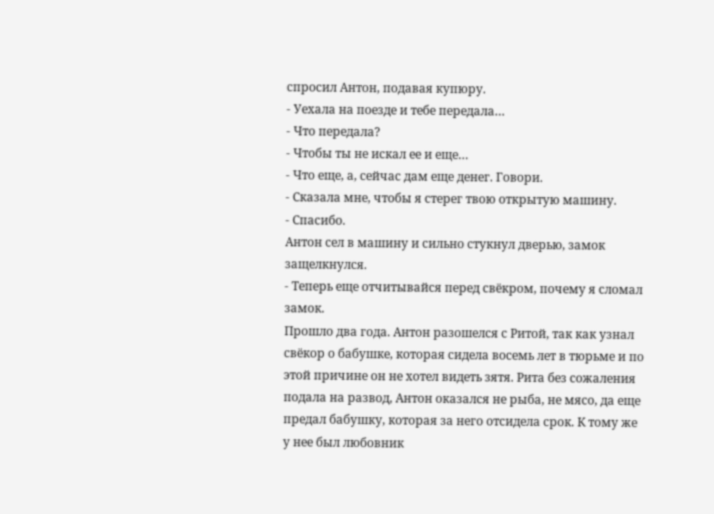спросил Антон, подавая купюру.
- Уехала на поезде и тебе передала…
- Что передала?
- Чтобы ты не искал ее и еще…
- Что еще, а, сейчас дам еще денег. Говори.
- Сказала мне, чтобы я стерег твою открытую машину.
- Спасибо.
Антон сел в машину и сильно стукнул дверью, замок защелкнулся.
- Теперь еще отчитывайся перед свёкром, почему я сломал замок.
Прошло два года. Антон разошелся с Ритой, так как узнал свёкор о бабушке, которая сидела восемь лет в тюрьме и по этой причине он не хотел видеть зятя. Рита без сожаления подала на развод, Антон оказался не рыба, не мясо, да еще предал бабушку, которая за него отсидела срок. К тому же у нее был любовник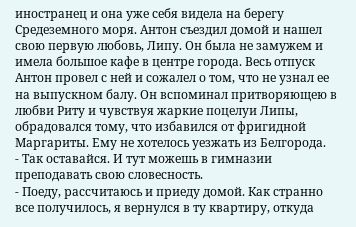иностранец и она уже себя видела на берегу Средеземного моря. Антон съездил домой и нашел свою первую любовь, Липу. Он была не замужем и имела большое кафе в центре города. Весь отпуск Антон провел с ней и сожалел о том, что не узнал ее на выпускном балу. Он вспоминал притворяющею в любви Риту и чувствуя жаркие поцелуи Липы, обрадовался тому, что избавился от фригидной Маргариты. Ему не хотелось уезжать из Белгорода.
- Так оставайся. И тут можешь в гимназии преподавать свою словесность.
- Поеду, рассчитаюсь и приеду домой. Как странно все получилось, я вернулся в ту квартиру, откуда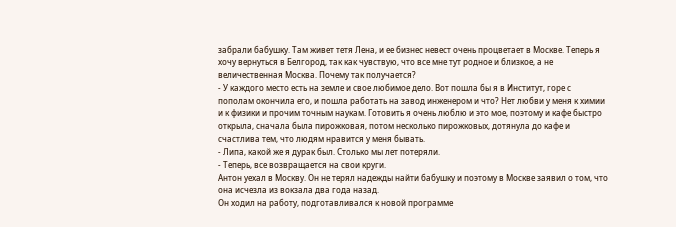забрали бабушку. Там живет тетя Лена, и ее бизнес невест очень процветает в Москве. Теперь я хочу вернуться в Белгород, так как чувствую, что все мне тут родное и близкое, а не величественная Москва. Почему так получается?
- У каждого место есть на земле и свое любимое дело. Вот пошла бы я в Институт, горе с пополам окончила его, и пошла работать на завод инженером и что? Нет любви у меня к химии и к физики и прочим точным наукам. Готовить я очень люблю и это мое, поэтому и кафе быстро открыла, сначала была пирожковая, потом несколько пирожковых, дотянула до кафе и счастлива тем, что людям нравится у меня бывать.
- Липа, какой же я дурак был. Столько мы лет потеряли.
- Теперь, все возвращается на свои круги.
Антон уехал в Москву. Он не терял надежды найти бабушку и поэтому в Москве заявил о том, что она исчезла из вокзала два года назад.
Он ходил на работу, подготавливался к новой программе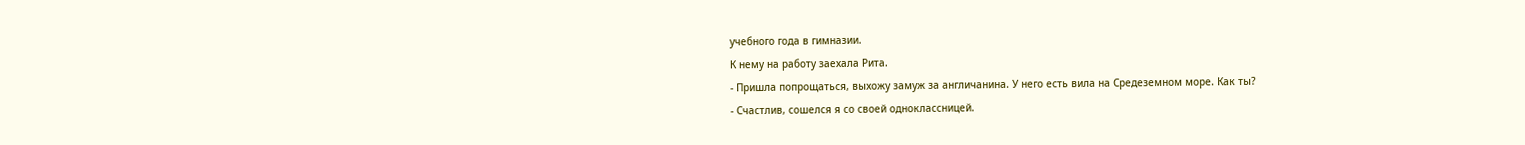учебного года в гимназии.
К нему на работу заехала Рита.
- Пришла попрощаться, выхожу замуж за англичанина. У него есть вила на Средеземном море. Как ты?
- Счастлив, сошелся я со своей одноклассницей.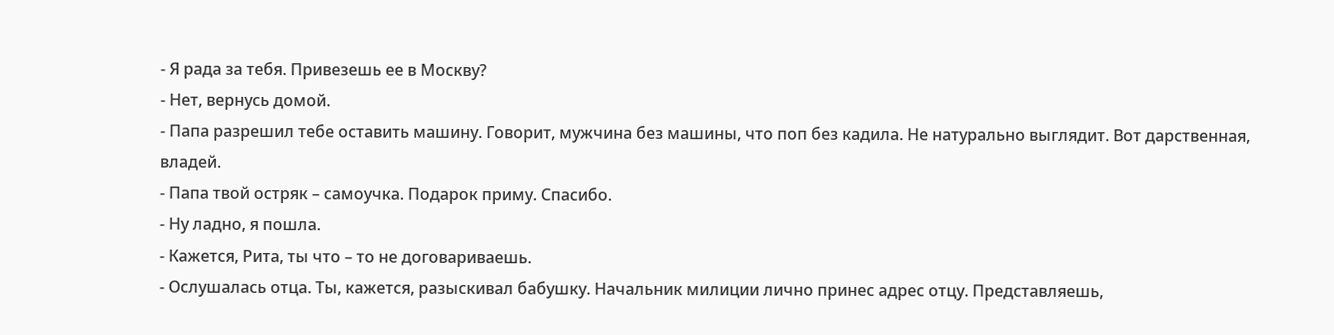- Я рада за тебя. Привезешь ее в Москву?
- Нет, вернусь домой.
- Папа разрешил тебе оставить машину. Говорит, мужчина без машины, что поп без кадила. Не натурально выглядит. Вот дарственная, владей.
- Папа твой остряк – самоучка. Подарок приму. Спасибо.
- Ну ладно, я пошла.
- Кажется, Рита, ты что – то не договариваешь.
- Ослушалась отца. Ты, кажется, разыскивал бабушку. Начальник милиции лично принес адрес отцу. Представляешь,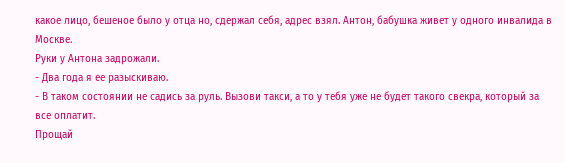какое лицо, бешеное было у отца но, сдержал себя, адрес взял. Антон, бабушка живет у одного инвалида в Москве.
Руки у Антона задрожали.
- Два года я ее разыскиваю.
- В таком состоянии не садись за руль. Вызови такси, а то у тебя уже не будет такого свекра, который за все оплатит.
Прощай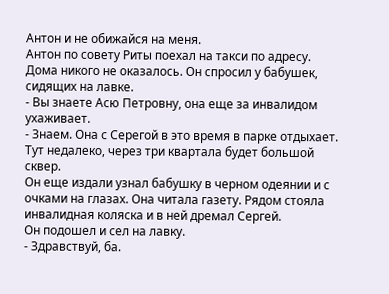Антон и не обижайся на меня.
Антон по совету Риты поехал на такси по адресу.
Дома никого не оказалось. Он спросил у бабушек, сидящих на лавке.
- Вы знаете Асю Петровну, она еще за инвалидом ухаживает.
- Знаем. Она с Серегой в это время в парке отдыхает. Тут недалеко, через три квартала будет большой сквер.
Он еще издали узнал бабушку в черном одеянии и с очками на глазах. Она читала газету. Рядом стояла инвалидная коляска и в ней дремал Сергей.
Он подошел и сел на лавку.
- Здравствуй, ба.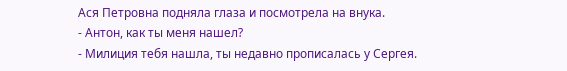Ася Петровна подняла глаза и посмотрела на внука.
- Антон, как ты меня нашел?
- Милиция тебя нашла, ты недавно прописалась у Сергея.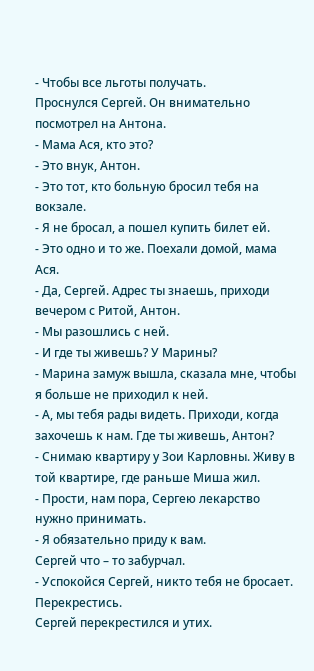- Чтобы все льготы получать.
Проснулся Сергей. Он внимательно посмотрел на Антона.
- Мама Ася, кто это?
- Это внук, Антон.
- Это тот, кто больную бросил тебя на вокзале.
- Я не бросал, а пошел купить билет ей.
- Это одно и то же. Поехали домой, мама Ася.
- Да, Сергей. Адрес ты знаешь, приходи вечером с Ритой, Антон.
- Мы разошлись с ней.
- И где ты живешь? У Марины?
- Марина замуж вышла, сказала мне, чтобы я больше не приходил к ней.
- А, мы тебя рады видеть. Приходи, когда захочешь к нам. Где ты живешь, Антон?
- Снимаю квартиру у Зои Карловны. Живу в той квартире, где раньше Миша жил.
- Прости, нам пора, Сергею лекарство нужно принимать.
- Я обязательно приду к вам.
Сергей что – то забурчал.
- Успокойся Сергей, никто тебя не бросает. Перекрестись.
Сергей перекрестился и утих.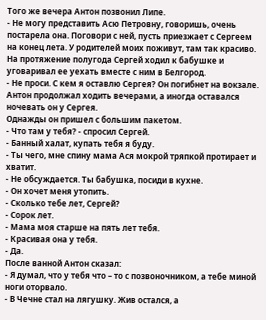Того же вечера Антон позвонил Липе.
- Не могу представить Асю Петровну, говоришь, очень постарела она. Поговори с ней, пусть приезжает с Сергеем на конец лета. У родителей моих поживут, там так красиво.
На протяжение полугода Сергей ходил к бабушке и уговаривал ее уехать вместе с ним в Белгород.
- Не проси. С кем я оставлю Сергея? Он погибнет на вокзале.
Антон продолжал ходить вечерами, а иногда оставался ночевать он у Сергея.
Однажды он пришел с большим пакетом.
- Что там у тебя? - спросил Сергей.
- Банный халат, купать тебя я буду.
- Ты чего, мне спину мама Ася мокрой тряпкой протирает и хватит.
- Не обсуждается. Ты бабушка, посиди в кухне.
- Он хочет меня утопить.
- Сколько тебе лет, Сергей?
- Сорок лет.
- Мама моя старше на пять лет тебя.
- Красивая она у тебя.
- Да.
После ванной Антон сказал:
- Я думал, что у тебя что – то с позвоночником, а тебе миной ноги оторвало.
- В Чечне стал на лягушку. Жив остался, а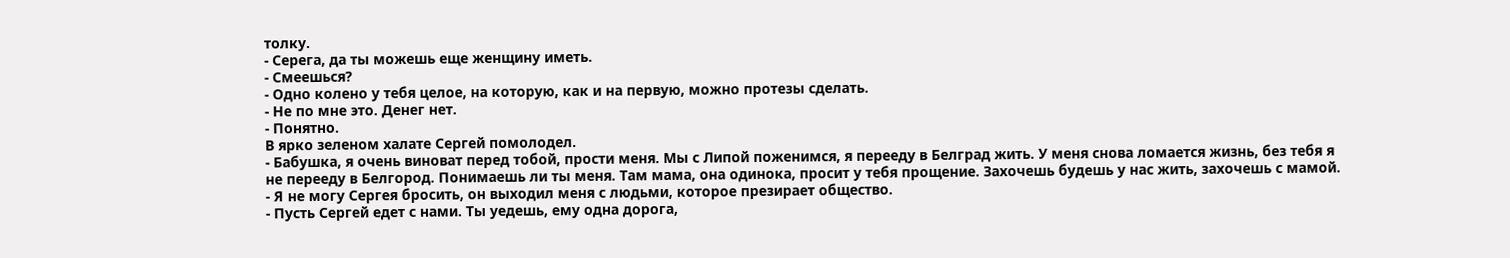толку.
- Серега, да ты можешь еще женщину иметь.
- Смеешься?
- Одно колено у тебя целое, на которую, как и на первую, можно протезы сделать.
- Не по мне это. Денег нет.
- Понятно.
В ярко зеленом халате Сергей помолодел.
- Бабушка, я очень виноват перед тобой, прости меня. Мы с Липой поженимся, я перееду в Белград жить. У меня снова ломается жизнь, без тебя я не перееду в Белгород. Понимаешь ли ты меня. Там мама, она одинока, просит у тебя прощение. Захочешь будешь у нас жить, захочешь с мамой.
- Я не могу Сергея бросить, он выходил меня с людьми, которое презирает общество.
- Пусть Сергей едет с нами. Ты уедешь, ему одна дорога,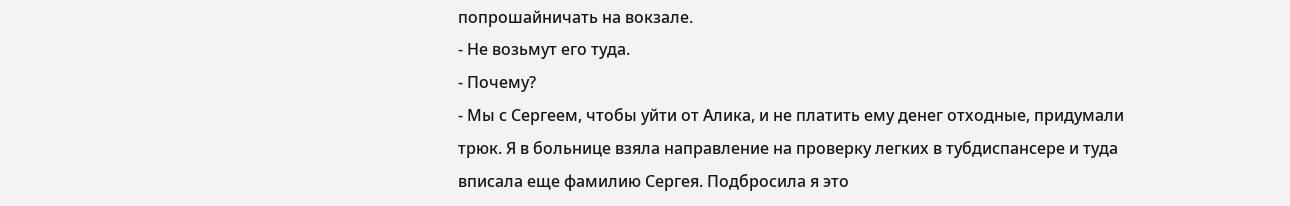попрошайничать на вокзале.
- Не возьмут его туда.
- Почему?
- Мы с Сергеем, чтобы уйти от Алика, и не платить ему денег отходные, придумали трюк. Я в больнице взяла направление на проверку легких в тубдиспансере и туда вписала еще фамилию Сергея. Подбросила я это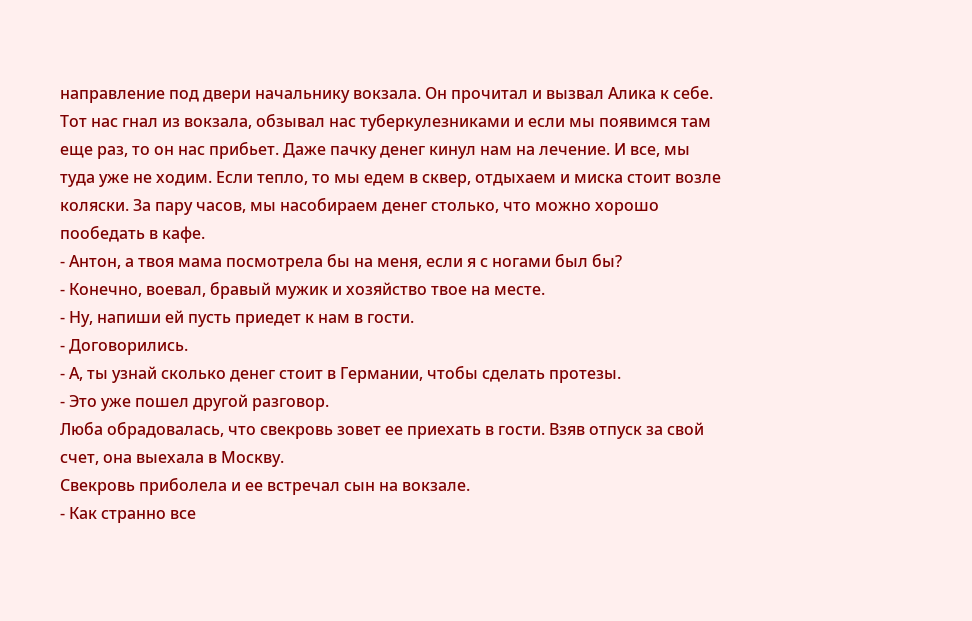направление под двери начальнику вокзала. Он прочитал и вызвал Алика к себе. Тот нас гнал из вокзала, обзывал нас туберкулезниками и если мы появимся там еще раз, то он нас прибьет. Даже пачку денег кинул нам на лечение. И все, мы туда уже не ходим. Если тепло, то мы едем в сквер, отдыхаем и миска стоит возле коляски. За пару часов, мы насобираем денег столько, что можно хорошо пообедать в кафе.
- Антон, а твоя мама посмотрела бы на меня, если я с ногами был бы?
- Конечно, воевал, бравый мужик и хозяйство твое на месте.
- Ну, напиши ей пусть приедет к нам в гости.
- Договорились.
- А, ты узнай сколько денег стоит в Германии, чтобы сделать протезы.
- Это уже пошел другой разговор.
Люба обрадовалась, что свекровь зовет ее приехать в гости. Взяв отпуск за свой счет, она выехала в Москву.
Свекровь приболела и ее встречал сын на вокзале.
- Как странно все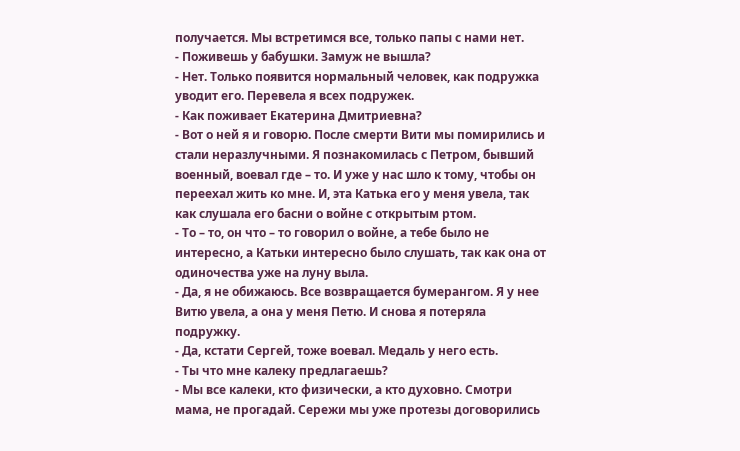получается. Мы встретимся все, только папы с нами нет.
- Поживешь у бабушки. Замуж не вышла?
- Нет. Только появится нормальный человек, как подружка уводит его. Перевела я всех подружек.
- Как поживает Екатерина Дмитриевна?
- Вот о ней я и говорю. После смерти Вити мы помирились и стали неразлучными. Я познакомилась с Петром, бывший военный, воевал где – то. И уже у нас шло к тому, чтобы он переехал жить ко мне. И, эта Катька его у меня увела, так как слушала его басни о войне с открытым ртом.
- То – то, он что – то говорил о войне, а тебе было не интересно, а Катьки интересно было слушать, так как она от одиночества уже на луну выла.
- Да, я не обижаюсь. Все возвращается бумерангом. Я у нее Витю увела, а она у меня Петю. И снова я потеряла подружку.
- Да, кстати Сергей, тоже воевал. Медаль у него есть.
- Ты что мне калеку предлагаешь?
- Мы все калеки, кто физически, а кто духовно. Смотри мама, не прогадай. Сережи мы уже протезы договорились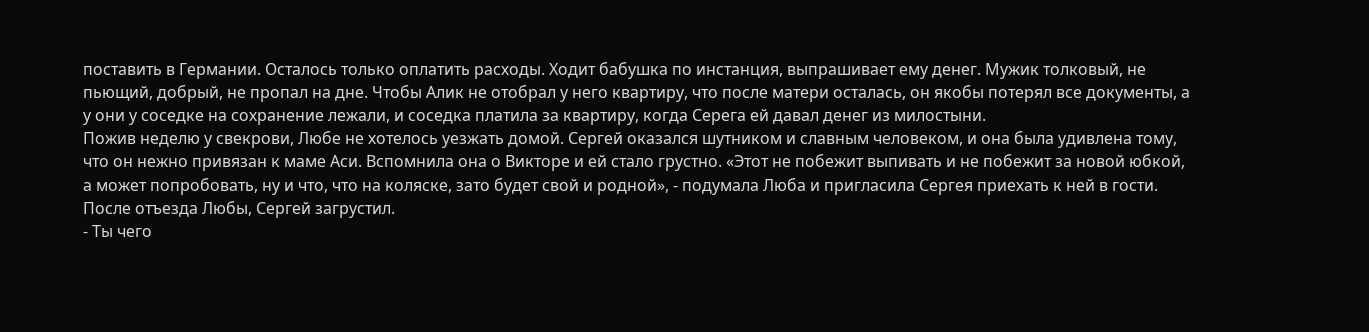поставить в Германии. Осталось только оплатить расходы. Ходит бабушка по инстанция, выпрашивает ему денег. Мужик толковый, не пьющий, добрый, не пропал на дне. Чтобы Алик не отобрал у него квартиру, что после матери осталась, он якобы потерял все документы, а у они у соседке на сохранение лежали, и соседка платила за квартиру, когда Серега ей давал денег из милостыни.
Пожив неделю у свекрови, Любе не хотелось уезжать домой. Сергей оказался шутником и славным человеком, и она была удивлена тому, что он нежно привязан к маме Аси. Вспомнила она о Викторе и ей стало грустно. «Этот не побежит выпивать и не побежит за новой юбкой, а может попробовать, ну и что, что на коляске, зато будет свой и родной», - подумала Люба и пригласила Сергея приехать к ней в гости.
После отъезда Любы, Сергей загрустил.
- Ты чего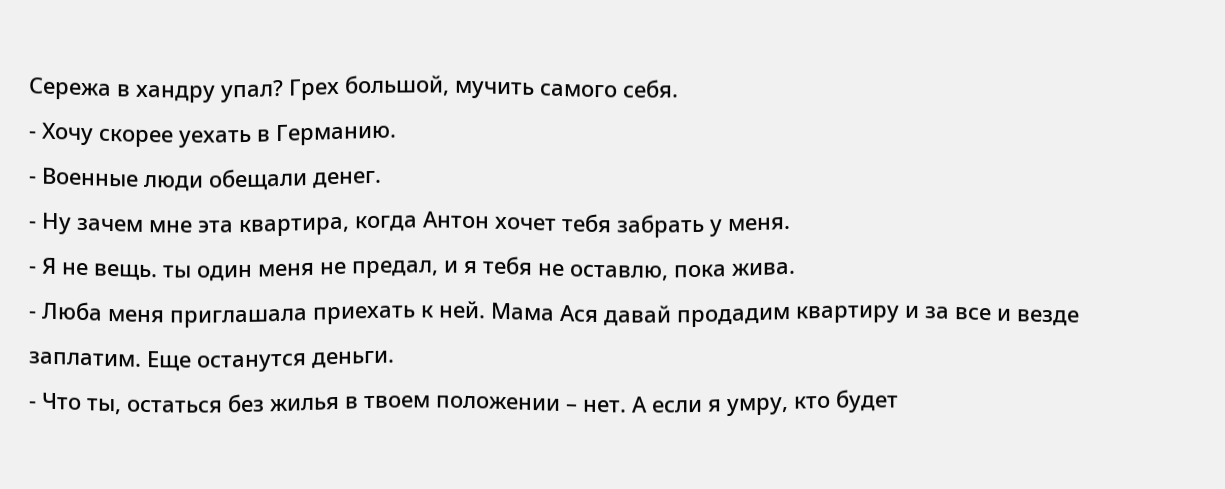Сережа в хандру упал? Грех большой, мучить самого себя.
- Хочу скорее уехать в Германию.
- Военные люди обещали денег.
- Ну зачем мне эта квартира, когда Антон хочет тебя забрать у меня.
- Я не вещь. ты один меня не предал, и я тебя не оставлю, пока жива.
- Люба меня приглашала приехать к ней. Мама Ася давай продадим квартиру и за все и везде заплатим. Еще останутся деньги.
- Что ты, остаться без жилья в твоем положении – нет. А если я умру, кто будет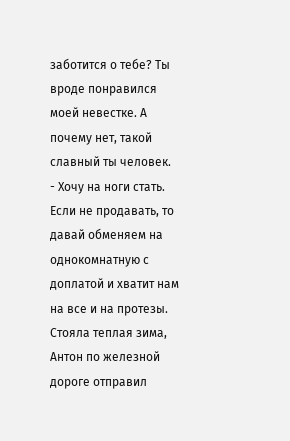заботится о тебе? Ты вроде понравился моей невестке. А почему нет, такой славный ты человек.
- Хочу на ноги стать. Если не продавать, то давай обменяем на однокомнатную с доплатой и хватит нам на все и на протезы.
Стояла теплая зима, Антон по железной дороге отправил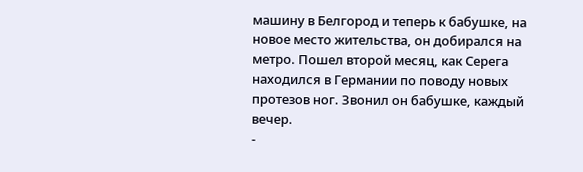машину в Белгород и теперь к бабушке, на новое место жительства, он добирался на метро. Пошел второй месяц, как Серега находился в Германии по поводу новых протезов ног. Звонил он бабушке, каждый вечер.
-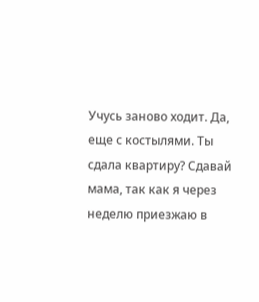Учусь заново ходит. Да, еще с костылями. Ты сдала квартиру? Сдавай мама, так как я через неделю приезжаю в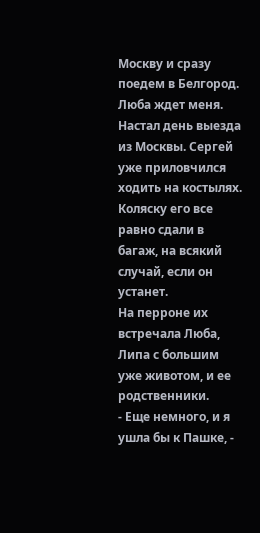Москву и сразу поедем в Белгород. Люба ждет меня.
Настал день выезда из Москвы. Сергей уже приловчился ходить на костылях. Коляску его все равно сдали в багаж, на всякий случай, если он устанет.
На перроне их встречала Люба, Липа с большим уже животом, и ее родственники.
- Еще немного, и я ушла бы к Пашке, -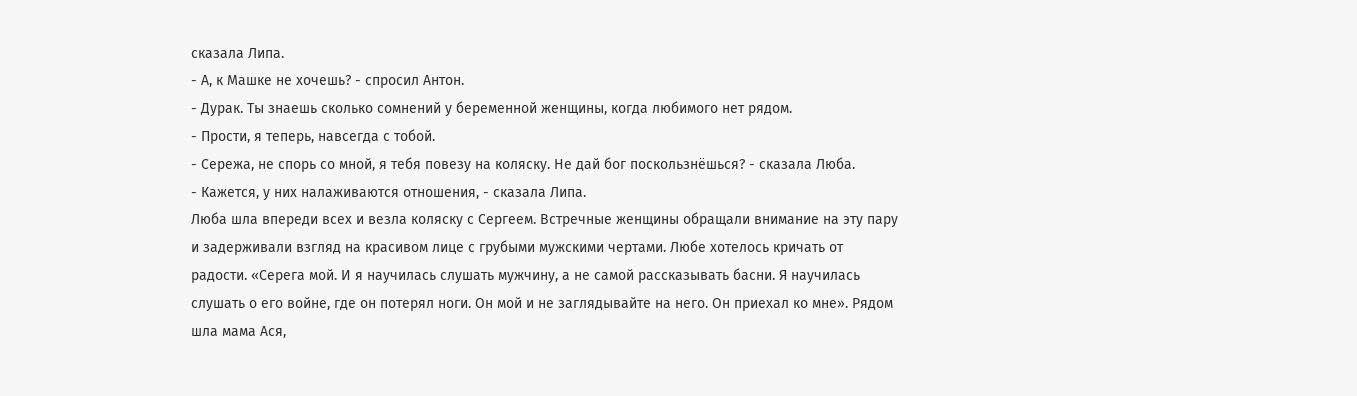сказала Липа.
- А, к Машке не хочешь? - спросил Антон.
- Дурак. Ты знаешь сколько сомнений у беременной женщины, когда любимого нет рядом.
- Прости, я теперь, навсегда с тобой.
- Сережа, не спорь со мной, я тебя повезу на коляску. Не дай бог поскользнёшься? - сказала Люба.
- Кажется, у них налаживаются отношения, - сказала Липа.
Люба шла впереди всех и везла коляску с Сергеем. Встречные женщины обращали внимание на эту пару и задерживали взгляд на красивом лице с грубыми мужскими чертами. Любе хотелось кричать от радости. «Серега мой. И я научилась слушать мужчину, а не самой рассказывать басни. Я научилась слушать о его войне, где он потерял ноги. Он мой и не заглядывайте на него. Он приехал ко мне». Рядом шла мама Ася,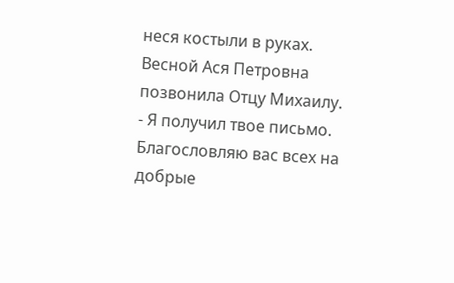неся костыли в руках.
Весной Ася Петровна позвонила Отцу Михаилу.
- Я получил твое письмо. Благословляю вас всех на добрые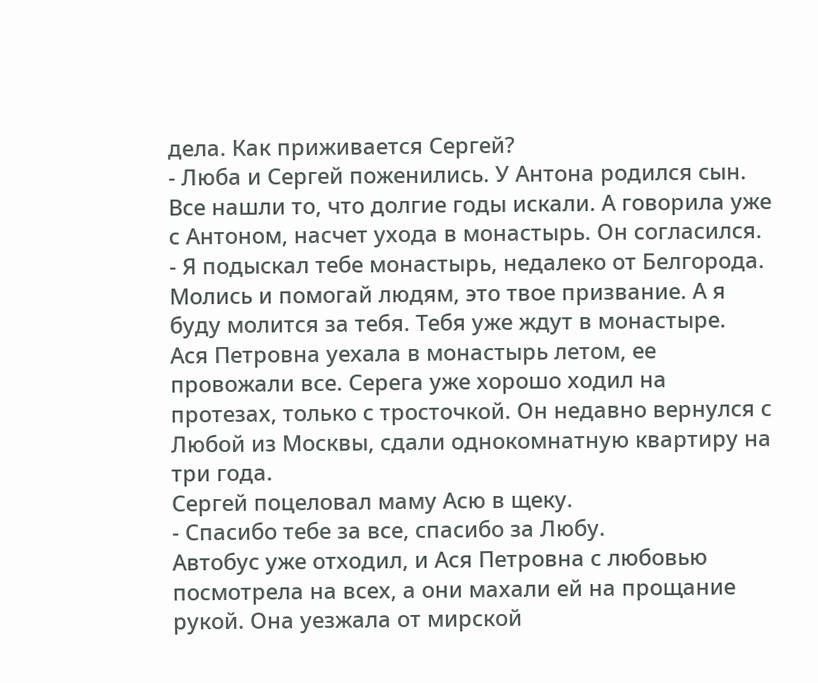дела. Как приживается Сергей?
- Люба и Сергей поженились. У Антона родился сын. Все нашли то, что долгие годы искали. А говорила уже с Антоном, насчет ухода в монастырь. Он согласился.
- Я подыскал тебе монастырь, недалеко от Белгорода. Молись и помогай людям, это твое призвание. А я буду молится за тебя. Тебя уже ждут в монастыре.
Ася Петровна уехала в монастырь летом, ее провожали все. Серега уже хорошо ходил на протезах, только с тросточкой. Он недавно вернулся с Любой из Москвы, сдали однокомнатную квартиру на три года.
Сергей поцеловал маму Асю в щеку.
- Спасибо тебе за все, спасибо за Любу.
Автобус уже отходил, и Ася Петровна с любовью посмотрела на всех, а они махали ей на прощание рукой. Она уезжала от мирской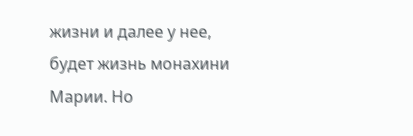жизни и далее у нее, будет жизнь монахини Марии. Но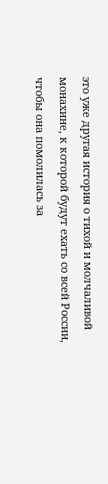это уже другая история о тихой и молчаливой монахине, к которой будут ехать со всей России, чтобы она помолилась за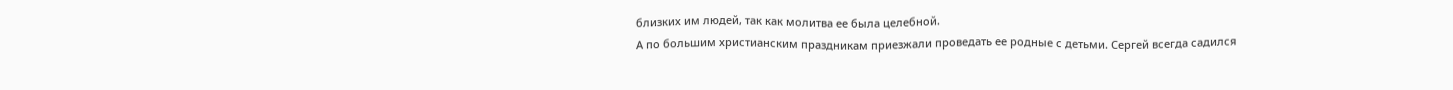близких им людей, так как молитва ее была целебной.
А по большим христианским праздникам приезжали проведать ее родные с детьми. Сергей всегда садился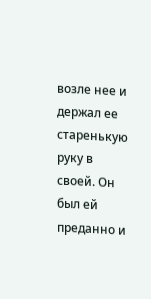возле нее и держал ее старенькую руку в своей. Он был ей преданно и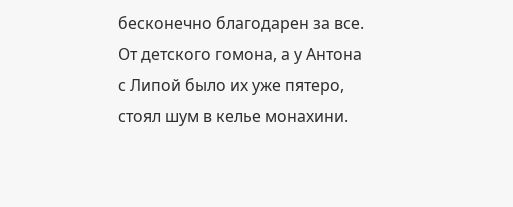бесконечно благодарен за все. От детского гомона, а у Антона с Липой было их уже пятеро, стоял шум в келье монахини.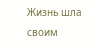Жизнь шла своим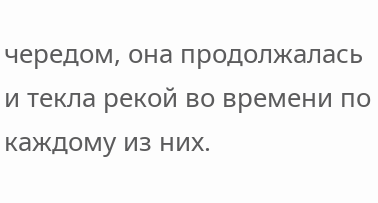чередом, она продолжалась и текла рекой во времени по каждому из них.